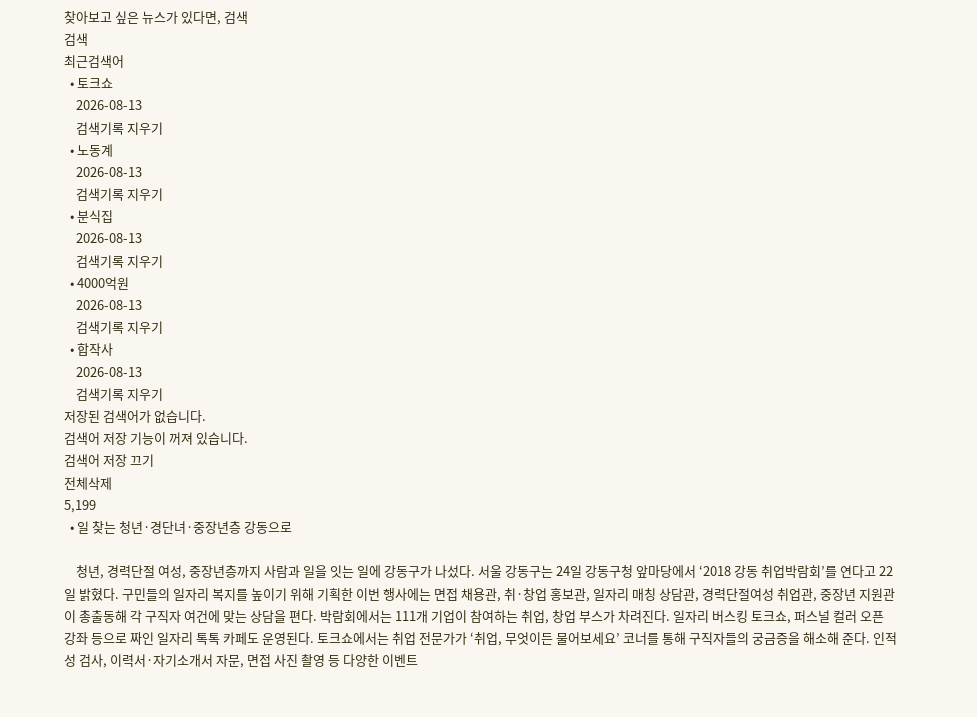찾아보고 싶은 뉴스가 있다면, 검색
검색
최근검색어
  • 토크쇼
    2026-08-13
    검색기록 지우기
  • 노동계
    2026-08-13
    검색기록 지우기
  • 분식집
    2026-08-13
    검색기록 지우기
  • 4000억원
    2026-08-13
    검색기록 지우기
  • 합작사
    2026-08-13
    검색기록 지우기
저장된 검색어가 없습니다.
검색어 저장 기능이 꺼져 있습니다.
검색어 저장 끄기
전체삭제
5,199
  • 일 찾는 청년·경단녀·중장년층 강동으로

    청년, 경력단절 여성, 중장년층까지 사람과 일을 잇는 일에 강동구가 나섰다. 서울 강동구는 24일 강동구청 앞마당에서 ‘2018 강동 취업박람회’를 연다고 22일 밝혔다. 구민들의 일자리 복지를 높이기 위해 기획한 이번 행사에는 면접 채용관, 취·창업 홍보관, 일자리 매칭 상담관, 경력단절여성 취업관, 중장년 지원관이 총출동해 각 구직자 여건에 맞는 상담을 편다. 박람회에서는 111개 기업이 참여하는 취업, 창업 부스가 차려진다. 일자리 버스킹 토크쇼, 퍼스널 컬러 오픈 강좌 등으로 짜인 일자리 톡톡 카페도 운영된다. 토크쇼에서는 취업 전문가가 ‘취업, 무엇이든 물어보세요’ 코너를 통해 구직자들의 궁금증을 해소해 준다. 인적성 검사, 이력서·자기소개서 자문, 면접 사진 촬영 등 다양한 이벤트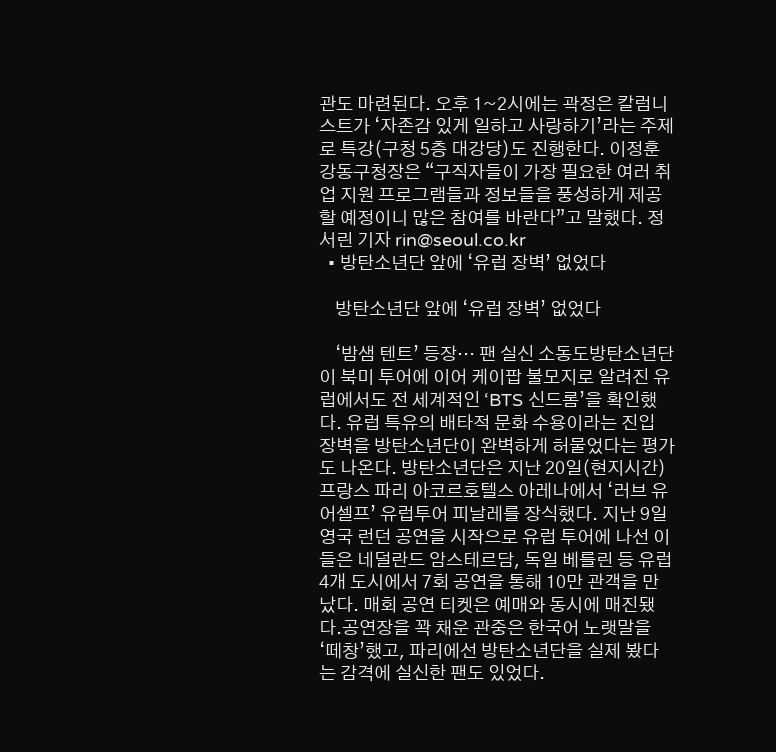관도 마련된다. 오후 1~2시에는 곽정은 칼럼니스트가 ‘자존감 있게 일하고 사랑하기’라는 주제로 특강(구청 5층 대강당)도 진행한다. 이정훈 강동구청장은 “구직자들이 가장 필요한 여러 취업 지원 프로그램들과 정보들을 풍성하게 제공할 예정이니 많은 참여를 바란다”고 말했다. 정서린 기자 rin@seoul.co.kr
  • 방탄소년단 앞에 ‘유럽 장벽’ 없었다

    방탄소년단 앞에 ‘유럽 장벽’ 없었다

    ‘밤샘 텐트’ 등장… 팬 실신 소동도방탄소년단이 북미 투어에 이어 케이팝 불모지로 알려진 유럽에서도 전 세계적인 ‘BTS 신드롬’을 확인했다. 유럽 특유의 배타적 문화 수용이라는 진입 장벽을 방탄소년단이 완벽하게 허물었다는 평가도 나온다. 방탄소년단은 지난 20일(현지시간) 프랑스 파리 아코르호텔스 아레나에서 ‘러브 유어셀프’ 유럽투어 피날레를 장식했다. 지난 9일 영국 런던 공연을 시작으로 유럽 투어에 나선 이들은 네덜란드 암스테르담, 독일 베를린 등 유럽 4개 도시에서 7회 공연을 통해 10만 관객을 만났다. 매회 공연 티켓은 예매와 동시에 매진됐다.공연장을 꽉 채운 관중은 한국어 노랫말을 ‘떼창’했고, 파리에선 방탄소년단을 실제 봤다는 감격에 실신한 팬도 있었다.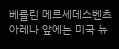베를린 메르세데스벤츠 아레나 앞에는 미국 뉴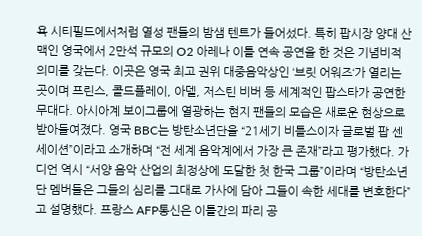욕 시티필드에서처럼 열성 팬들의 밤샘 텐트가 들어섰다. 특히 팝시장 양대 산맥인 영국에서 2만석 규모의 O2 아레나 이틀 연속 공연을 한 것은 기념비적 의미를 갖는다. 이곳은 영국 최고 권위 대중음악상인 ‘브릿 어워즈‘가 열리는 곳이며 프린스, 콜드플레이, 아델, 저스틴 비버 등 세계적인 팝스타가 공연한 무대다. 아시아계 보이그룹에 열광하는 현지 팬들의 모습은 새로운 현상으로 받아들여졌다. 영국 BBC는 방탄소년단을 “21세기 비틀스이자 글로벌 팝 센세이션”이라고 소개하며 “전 세계 음악계에서 가장 큰 존재”라고 평가했다. 가디언 역시 “서양 음악 산업의 최정상에 도달한 첫 한국 그룹”이라며 “방탄소년단 멤버들은 그들의 심리를 그대로 가사에 담아 그들이 속한 세대를 변호한다”고 설명했다. 프랑스 AFP통신은 이틀간의 파리 공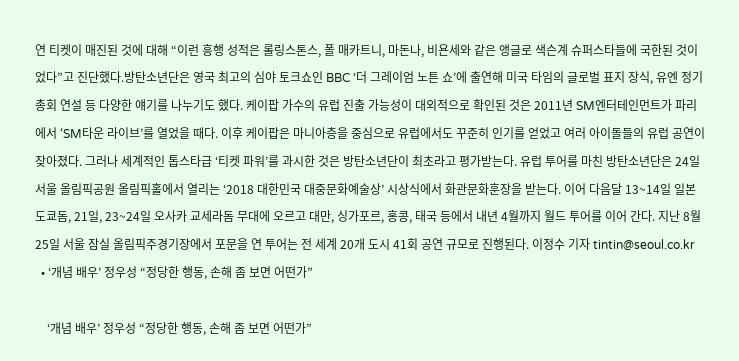연 티켓이 매진된 것에 대해 “이런 흥행 성적은 롤링스톤스, 폴 매카트니, 마돈나, 비욘세와 같은 앵글로 색슨계 슈퍼스타들에 국한된 것이었다”고 진단했다.방탄소년단은 영국 최고의 심야 토크쇼인 BBC ‘더 그레이엄 노튼 쇼’에 출연해 미국 타임의 글로벌 표지 장식, 유엔 정기총회 연설 등 다양한 얘기를 나누기도 했다. 케이팝 가수의 유럽 진출 가능성이 대외적으로 확인된 것은 2011년 SM엔터테인먼트가 파리에서 ‘SM타운 라이브’를 열었을 때다. 이후 케이팝은 마니아층을 중심으로 유럽에서도 꾸준히 인기를 얻었고 여러 아이돌들의 유럽 공연이 잦아졌다. 그러나 세계적인 톱스타급 ‘티켓 파워’를 과시한 것은 방탄소년단이 최초라고 평가받는다. 유럽 투어를 마친 방탄소년단은 24일 서울 올림픽공원 올림픽홀에서 열리는 ‘2018 대한민국 대중문화예술상’ 시상식에서 화관문화훈장을 받는다. 이어 다음달 13~14일 일본 도쿄돔, 21일, 23~24일 오사카 교세라돔 무대에 오르고 대만, 싱가포르, 홍콩, 태국 등에서 내년 4월까지 월드 투어를 이어 간다. 지난 8월 25일 서울 잠실 올림픽주경기장에서 포문을 연 투어는 전 세계 20개 도시 41회 공연 규모로 진행된다. 이정수 기자 tintin@seoul.co.kr
  • ‘개념 배우’ 정우성 “정당한 행동, 손해 좀 보면 어떤가”

    ‘개념 배우’ 정우성 “정당한 행동, 손해 좀 보면 어떤가”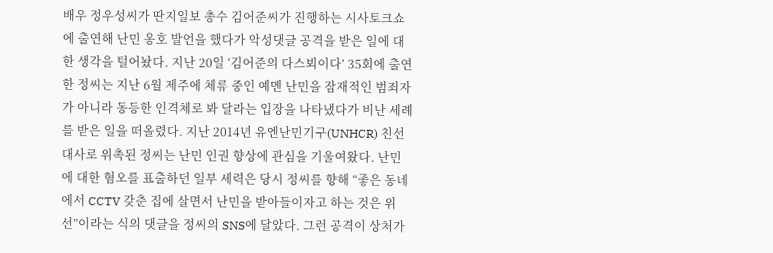배우 정우성씨가 딴지일보 총수 김어준씨가 진행하는 시사토크쇼에 출연해 난민 옹호 발언을 했다가 악성댓글 공격을 받은 일에 대한 생각을 털어놨다. 지난 20일 ‘김어준의 다스뵈이다’ 35회에 출연한 정씨는 지난 6월 제주에 체류 중인 예멘 난민을 잠재적인 범죄자가 아니라 동등한 인격체로 봐 달라는 입장을 나타냈다가 비난 세례를 받은 일을 떠올렸다. 지난 2014년 유엔난민기구(UNHCR) 친선대사로 위촉된 정씨는 난민 인권 향상에 관심을 기울여왔다. 난민에 대한 혐오를 표출하던 일부 세력은 당시 정씨를 향해 “좋은 동네에서 CCTV 갖춘 집에 살면서 난민을 받아들이자고 하는 것은 위선”이라는 식의 댓글을 정씨의 SNS에 달았다. 그런 공격이 상처가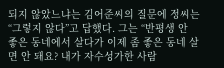되지 않았느냐는 김어준씨의 질문에 정씨는 “그렇지 않다”고 답했다. 그는 “반평생 안 좋은 동네에서 살다가 이제 좀 좋은 동네 살면 안 돼요? 내가 자수성가한 사람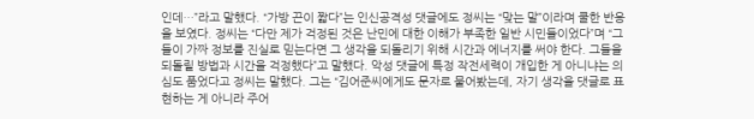인데…”라고 말했다. “가방 끈이 짧다”는 인신공격성 댓글에도 정씨는 “맞는 말”이라며 쿨한 반응을 보였다. 정씨는 “다만 제가 걱정된 것은 난민에 대한 이해가 부족한 일반 시민들이었다”며 “그들이 가짜 정보를 진실로 믿는다면 그 생각을 되돌리기 위해 시간과 에너지를 써야 한다. 그들을 되돌릴 방법과 시간을 걱정했다”고 말했다. 악성 댓글에 특정 작전세력이 개입한 게 아니냐는 의심도 품었다고 정씨는 말했다. 그는 “김어준씨에게도 문자로 물어봤는데, 자기 생각을 댓글로 표현하는 게 아니라 주어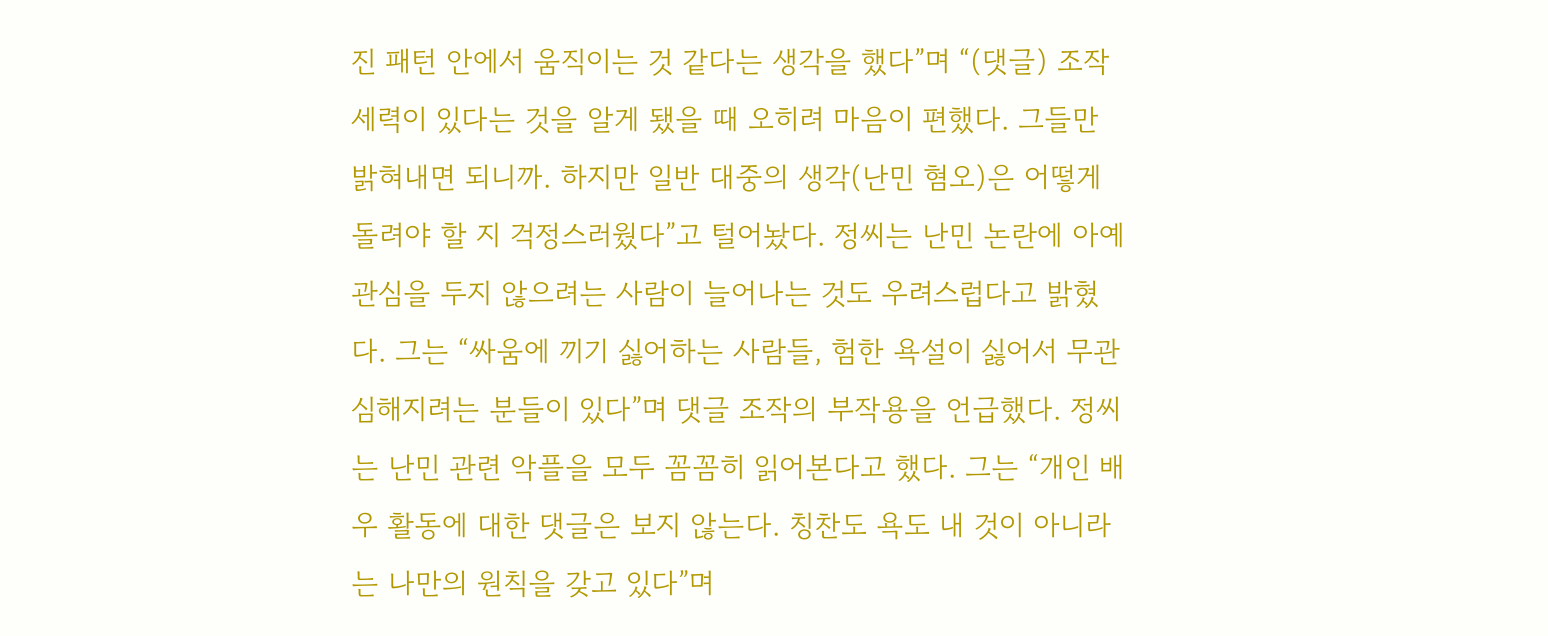진 패턴 안에서 움직이는 것 같다는 생각을 했다”며 “(댓글) 조작 세력이 있다는 것을 알게 됐을 때 오히려 마음이 편했다. 그들만 밝혀내면 되니까. 하지만 일반 대중의 생각(난민 혐오)은 어떻게 돌려야 할 지 걱정스러웠다”고 털어놨다. 정씨는 난민 논란에 아예 관심을 두지 않으려는 사람이 늘어나는 것도 우려스럽다고 밝혔다. 그는 “싸움에 끼기 싫어하는 사람들, 험한 욕설이 싫어서 무관심해지려는 분들이 있다”며 댓글 조작의 부작용을 언급했다. 정씨는 난민 관련 악플을 모두 꼼꼼히 읽어본다고 했다. 그는 “개인 배우 활동에 대한 댓글은 보지 않는다. 칭찬도 욕도 내 것이 아니라는 나만의 원칙을 갖고 있다”며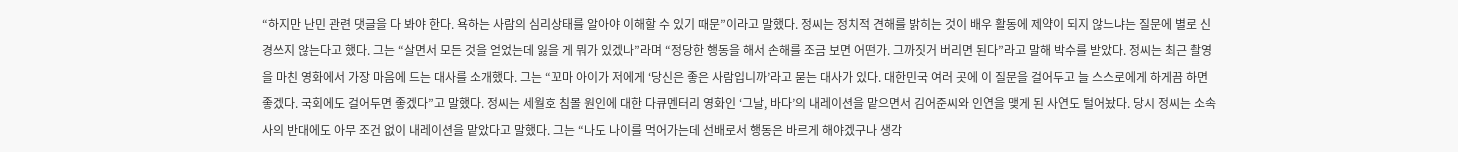“하지만 난민 관련 댓글을 다 봐야 한다. 욕하는 사람의 심리상태를 알아야 이해할 수 있기 때문”이라고 말했다. 정씨는 정치적 견해를 밝히는 것이 배우 활동에 제약이 되지 않느냐는 질문에 별로 신경쓰지 않는다고 했다. 그는 “살면서 모든 것을 얻었는데 잃을 게 뭐가 있겠나”라며 “정당한 행동을 해서 손해를 조금 보면 어떤가. 그까짓거 버리면 된다”라고 말해 박수를 받았다. 정씨는 최근 촬영을 마친 영화에서 가장 마음에 드는 대사를 소개했다. 그는 “꼬마 아이가 저에게 ‘당신은 좋은 사람입니까’라고 묻는 대사가 있다. 대한민국 여러 곳에 이 질문을 걸어두고 늘 스스로에게 하게끔 하면 좋겠다. 국회에도 걸어두면 좋겠다”고 말했다. 정씨는 세월호 침몰 원인에 대한 다큐멘터리 영화인 ‘그날, 바다’의 내레이션을 맡으면서 김어준씨와 인연을 맺게 된 사연도 털어놨다. 당시 정씨는 소속사의 반대에도 아무 조건 없이 내레이션을 맡았다고 말했다. 그는 “나도 나이를 먹어가는데 선배로서 행동은 바르게 해야겠구나 생각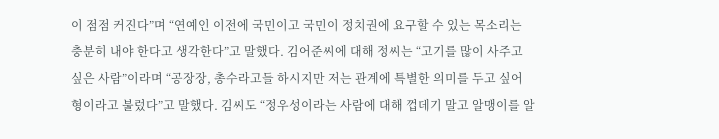이 점점 커진다”며 “연예인 이전에 국민이고 국민이 정치권에 요구할 수 있는 목소리는 충분히 내야 한다고 생각한다”고 말했다. 김어준씨에 대해 정씨는 “고기를 많이 사주고 싶은 사람”이라며 “공장장, 총수라고들 하시지만 저는 관계에 특별한 의미를 두고 싶어 형이라고 불렀다”고 말했다. 김씨도 “정우성이라는 사람에 대해 껍데기 말고 알맹이를 알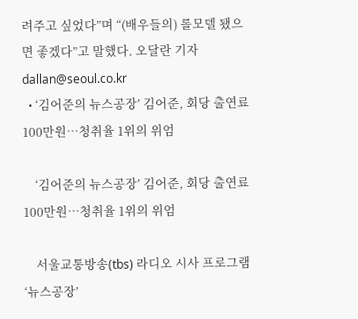려주고 싶었다”며 “(배우들의) 롤모델 됐으면 좋겠다”고 말했다. 오달란 기자 dallan@seoul.co.kr
  • ‘김어준의 뉴스공장’ 김어준, 회당 출연료 100만원…청취율 1위의 위엄

    ‘김어준의 뉴스공장’ 김어준, 회당 출연료 100만원…청취율 1위의 위엄

    서울교통방송(tbs) 라디오 시사 프로그램 ‘뉴스공장’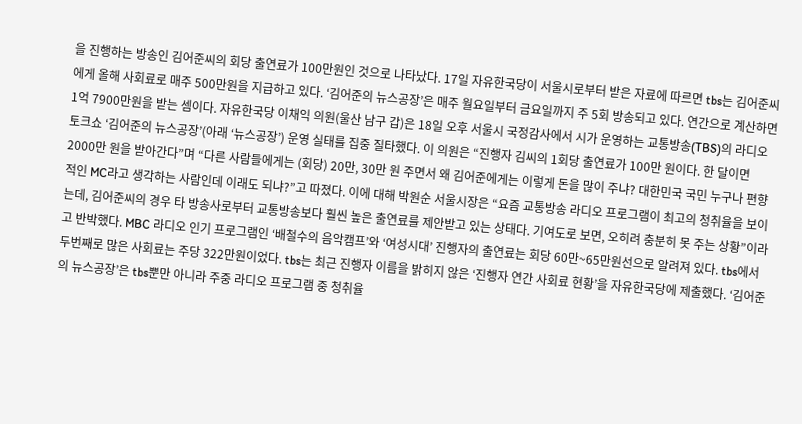을 진행하는 방송인 김어준씨의 회당 출연료가 100만원인 것으로 나타났다. 17일 자유한국당이 서울시로부터 받은 자료에 따르면 tbs는 김어준씨에게 올해 사회료로 매주 500만원을 지급하고 있다. ‘김어준의 뉴스공장’은 매주 월요일부터 금요일까지 주 5회 방송되고 있다. 연간으로 계산하면 1억 7900만원을 받는 셈이다. 자유한국당 이채익 의원(울산 남구 갑)은 18일 오후 서울시 국정감사에서 시가 운영하는 교통방송(TBS)의 라디오 토크쇼 ‘김어준의 뉴스공장’(아래 ‘뉴스공장’) 운영 실태를 집중 질타했다. 이 의원은 “진행자 김씨의 1회당 출연료가 100만 원이다. 한 달이면 2000만 원을 받아간다”며 “다른 사람들에게는 (회당) 20만, 30만 원 주면서 왜 김어준에게는 이렇게 돈을 많이 주냐? 대한민국 국민 누구나 편향적인 MC라고 생각하는 사람인데 이래도 되냐?”고 따졌다. 이에 대해 박원순 서울시장은 “요즘 교통방송 라디오 프로그램이 최고의 청취율을 보이는데, 김어준씨의 경우 타 방송사로부터 교통방송보다 훨씬 높은 출연료를 제안받고 있는 상태다. 기여도로 보면, 오히려 충분히 못 주는 상황”이라고 반박했다. MBC 라디오 인기 프로그램인 ‘배철수의 음악캠프’와 ‘여성시대’ 진행자의 출연료는 회당 60만~65만원선으로 알려져 있다. tbs에서 두번째로 많은 사회료는 주당 322만원이었다. tbs는 최근 진행자 이름을 밝히지 않은 ‘진행자 연간 사회료 현황’을 자유한국당에 제출했다. ‘김어준의 뉴스공장’은 tbs뿐만 아니라 주중 라디오 프로그램 중 청취율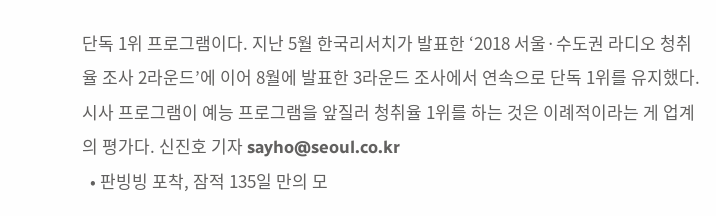단독 1위 프로그램이다. 지난 5월 한국리서치가 발표한 ‘2018 서울·수도권 라디오 청취율 조사 2라운드’에 이어 8월에 발표한 3라운드 조사에서 연속으로 단독 1위를 유지했다. 시사 프로그램이 예능 프로그램을 앞질러 청취율 1위를 하는 것은 이례적이라는 게 업계의 평가다. 신진호 기자 sayho@seoul.co.kr
  • 판빙빙 포착, 잠적 135일 만의 모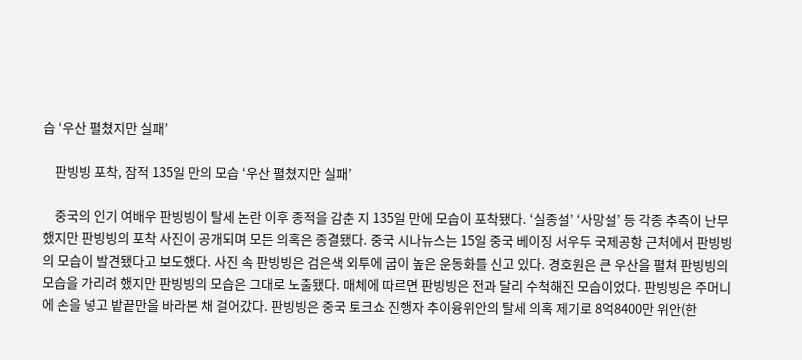습 ‘우산 펼쳤지만 실패’

    판빙빙 포착, 잠적 135일 만의 모습 ‘우산 펼쳤지만 실패’

    중국의 인기 여배우 판빙빙이 탈세 논란 이후 종적을 감춘 지 135일 만에 모습이 포착됐다. ‘실종설’ ‘사망설’ 등 각종 추측이 난무했지만 판빙빙의 포착 사진이 공개되며 모든 의혹은 종결됐다. 중국 시나뉴스는 15일 중국 베이징 서우두 국제공항 근처에서 판빙빙의 모습이 발견됐다고 보도했다. 사진 속 판빙빙은 검은색 외투에 굽이 높은 운동화를 신고 있다. 경호원은 큰 우산을 펼쳐 판빙빙의 모습을 가리려 했지만 판빙빙의 모습은 그대로 노출됐다. 매체에 따르면 판빙빙은 전과 달리 수척해진 모습이었다. 판빙빙은 주머니에 손을 넣고 밭끝만을 바라본 채 걸어갔다. 판빙빙은 중국 토크쇼 진행자 추이융위안의 탈세 의혹 제기로 8억8400만 위안(한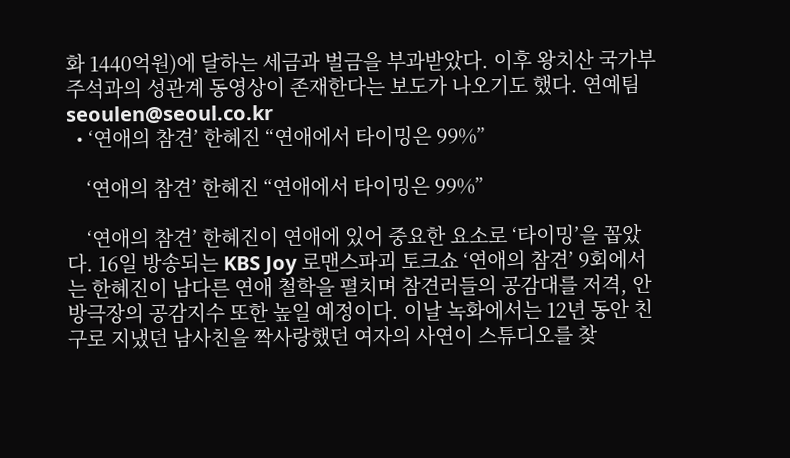화 1440억원)에 달하는 세금과 벌금을 부과받았다. 이후 왕치산 국가부주석과의 성관계 동영상이 존재한다는 보도가 나오기도 했다. 연예팀 seoulen@seoul.co.kr
  • ‘연애의 참견’ 한혜진 “연애에서 타이밍은 99%”

    ‘연애의 참견’ 한혜진 “연애에서 타이밍은 99%”

    ‘연애의 참견’ 한혜진이 연애에 있어 중요한 요소로 ‘타이밍’을 꼽았다. 16일 방송되는 KBS Joy 로맨스파괴 토크쇼 ‘연애의 참견’ 9회에서는 한혜진이 남다른 연애 철학을 펼치며 참견러들의 공감대를 저격, 안방극장의 공감지수 또한 높일 예정이다. 이날 녹화에서는 12년 동안 친구로 지냈던 남사친을 짝사랑했던 여자의 사연이 스튜디오를 찾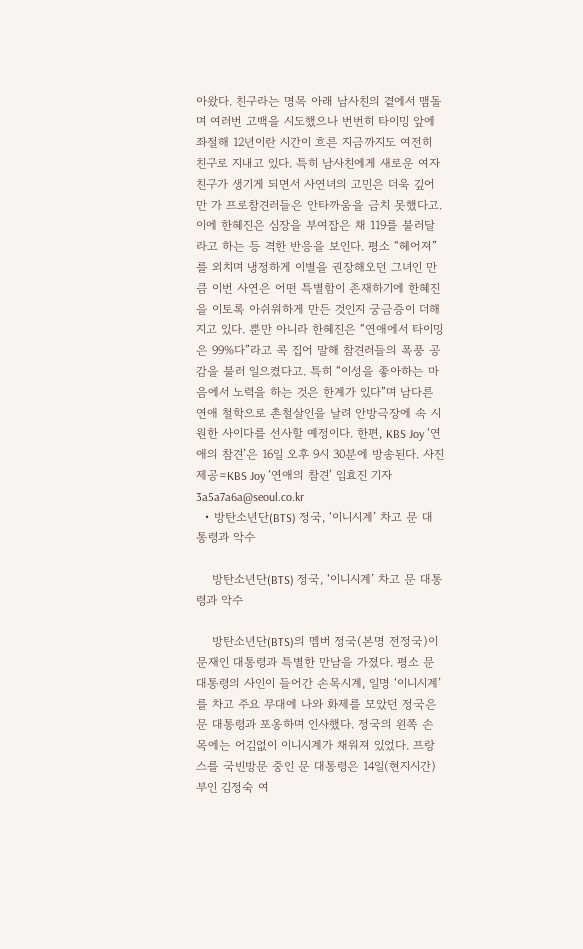아왔다. 친구라는 명목 아래 남사친의 곁에서 맴돌며 여러번 고백을 시도했으나 번번히 타이밍 앞에 좌절해 12년이란 시간이 흐른 지금까지도 여전히 친구로 지내고 있다. 특히 남사친에게 새로운 여자친구가 생기게 되면서 사연녀의 고민은 더욱 깊어만 가 프로참견러들은 안타까움을 금치 못했다고. 이에 한혜진은 심장을 부여잡은 채 119를 불러달라고 하는 등 격한 반응을 보인다. 평소 “헤어져”를 외치며 냉정하게 이별을 권장해오던 그녀인 만큼 이번 사연은 어떤 특별함이 존재하기에 한혜진을 이토록 아쉬워하게 만든 것인지 궁금증이 더해지고 있다. 뿐만 아니라 한혜진은 “연애에서 타이밍은 99%다”라고 콕 집어 말해 참견러들의 폭풍 공감을 불러 일으켰다고. 특히 “이성을 좋아하는 마음에서 노력을 하는 것은 한계가 있다”며 남다른 연애 철학으로 촌철살인을 날려 안방극장에 속 시원한 사이다를 선사할 예정이다. 한편, KBS Joy ‘연애의 참견’은 16일 오후 9시 30분에 방송된다. 사진제공=KBS Joy ‘연애의 참견’ 임효진 기자 3a5a7a6a@seoul.co.kr
  • 방탄소년단(BTS) 정국, ‘이니시계’ 차고 문 대통령과 악수

    방탄소년단(BTS) 정국, ‘이니시계’ 차고 문 대통령과 악수

    방탄소년단(BTS)의 멤버 정국(본명 전정국)이 문재인 대통령과 특별한 만남을 가졌다. 평소 문 대통령의 사인이 들어간 손목시계, 일명 ‘이니시계’를 차고 주요 무대에 나와 화제를 모았던 정국은 문 대통령과 포옹하며 인사했다. 정국의 왼쪽 손목에는 어김없이 이니시계가 채워져 있었다. 프랑스를 국빈방문 중인 문 대통령은 14일(현지시간) 부인 김정숙 여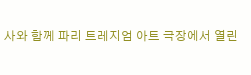사와 함께 파리 트레지엄 아트 극장에서 열린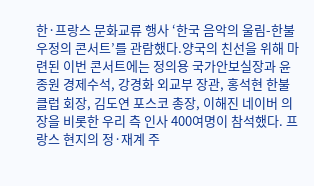한·프랑스 문화교류 행사 ‘한국 음악의 울림-한불 우정의 콘서트’를 관람했다.양국의 친선을 위해 마련된 이번 콘서트에는 정의용 국가안보실장과 윤종원 경제수석, 강경화 외교부 장관, 홍석현 한불클럽 회장, 김도연 포스코 총장, 이해진 네이버 의장을 비롯한 우리 측 인사 400여명이 참석했다. 프랑스 현지의 정·재계 주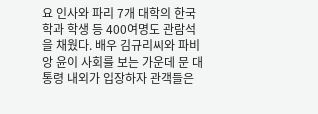요 인사와 파리 7개 대학의 한국학과 학생 등 400여명도 관람석을 채웠다. 배우 김규리씨와 파비앙 윤이 사회를 보는 가운데 문 대통령 내외가 입장하자 관객들은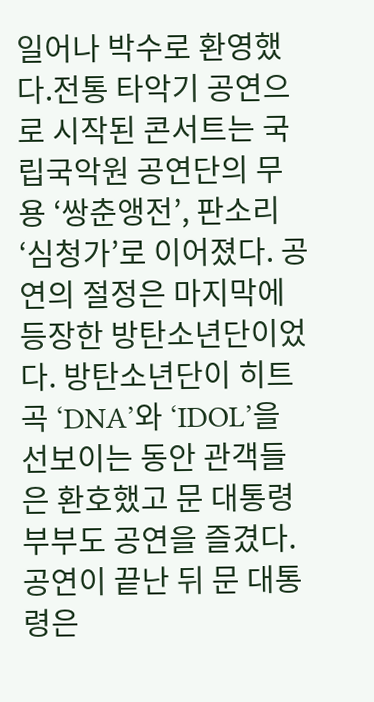일어나 박수로 환영했다.전통 타악기 공연으로 시작된 콘서트는 국립국악원 공연단의 무용 ‘쌍춘앵전’, 판소리 ‘심청가’로 이어졌다. 공연의 절정은 마지막에 등장한 방탄소년단이었다. 방탄소년단이 히트곡 ‘DNA’와 ‘IDOL’을 선보이는 동안 관객들은 환호했고 문 대통령 부부도 공연을 즐겼다. 공연이 끝난 뒤 문 대통령은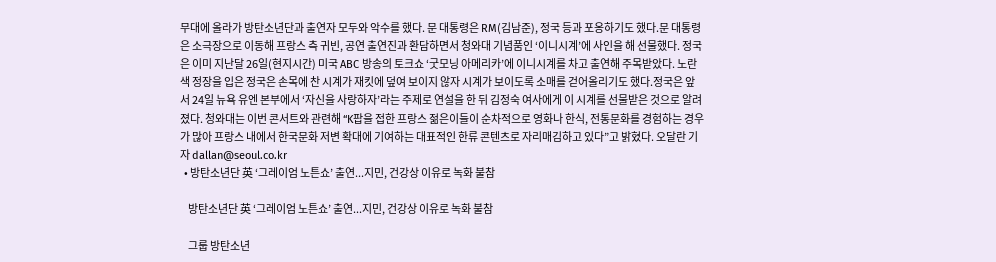무대에 올라가 방탄소년단과 출연자 모두와 악수를 했다. 문 대통령은 RM(김남준), 정국 등과 포옹하기도 했다.문 대통령은 소극장으로 이동해 프랑스 측 귀빈, 공연 출연진과 환담하면서 청와대 기념품인 ‘이니시계’에 사인을 해 선물했다. 정국은 이미 지난달 26일(현지시간) 미국 ABC 방송의 토크쇼 ‘굿모닝 아메리카’에 이니시계를 차고 출연해 주목받았다. 노란색 정장을 입은 정국은 손목에 찬 시계가 재킷에 덮여 보이지 않자 시계가 보이도록 소매를 걷어올리기도 했다.정국은 앞서 24일 뉴욕 유엔 본부에서 ‘자신을 사랑하자’라는 주제로 연설을 한 뒤 김정숙 여사에게 이 시계를 선물받은 것으로 알려졌다. 청와대는 이번 콘서트와 관련해 “K팝을 접한 프랑스 젊은이들이 순차적으로 영화나 한식, 전통문화를 경험하는 경우가 많아 프랑스 내에서 한국문화 저변 확대에 기여하는 대표적인 한류 콘텐츠로 자리매김하고 있다”고 밝혔다. 오달란 기자 dallan@seoul.co.kr
  • 방탄소년단 英 ‘그레이엄 노튼쇼’ 출연...지민, 건강상 이유로 녹화 불참

    방탄소년단 英 ‘그레이엄 노튼쇼’ 출연...지민, 건강상 이유로 녹화 불참

    그룹 방탄소년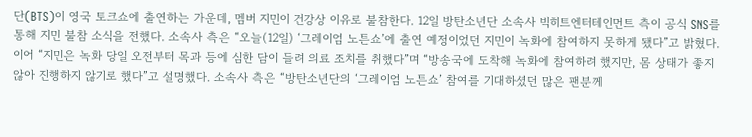단(BTS)이 영국 토크쇼에 출연하는 가운데, 멤버 지민이 건강상 이유로 불참한다. 12일 방탄소년단 소속사 빅히트엔터테인먼트 측이 공식 SNS를 통해 지민 불참 소식을 전했다. 소속사 측은 “오늘(12일) ‘그레이엄 노튼쇼’에 출연 예정이었던 지민이 녹화에 참여하지 못하게 됐다”고 밝혔다. 이어 “지민은 녹화 당일 오전부터 목과 등에 심한 담이 들려 의료 조치를 취했다”며 “방송국에 도착해 녹화에 참여하려 했지만, 몸 상태가 좋지 않아 진행하지 않기로 했다”고 설명했다. 소속사 측은 “방탄소년단의 ‘그레이엄 노튼쇼’ 참여를 기대하셨던 많은 팬분께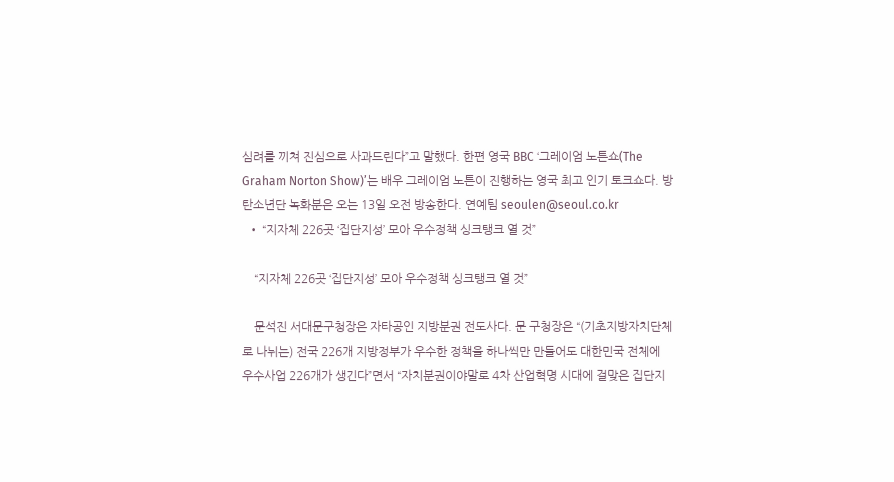심려를 끼쳐 진심으로 사과드린다”고 말했다. 한편 영국 BBC ‘그레이엄 노튼쇼(The Graham Norton Show)’는 배우 그레이엄 노튼이 진행하는 영국 최고 인기 토크쇼다. 방탄소년단 녹화분은 오는 13일 오전 방송한다. 연예팀 seoulen@seoul.co.kr
  • “지자체 226곳 ‘집단지성’ 모아 우수정책 싱크탱크 열 것”

    “지자체 226곳 ‘집단지성’ 모아 우수정책 싱크탱크 열 것”

    문석진 서대문구청장은 자타공인 지방분권 전도사다. 문 구청장은 “(기초지방자치단체로 나뉘는) 전국 226개 지방정부가 우수한 정책을 하나씩만 만들어도 대한민국 전체에 우수사업 226개가 생긴다”면서 “자치분권이야말로 4차 산업혁명 시대에 걸맞은 집단지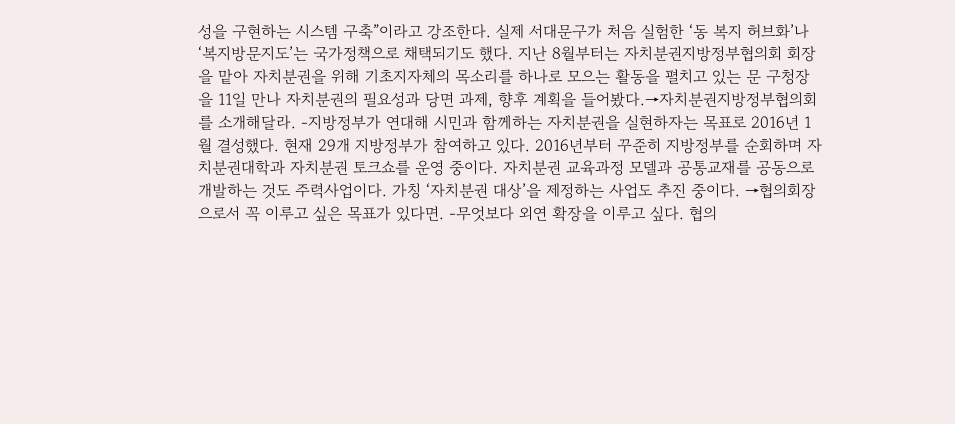성을 구현하는 시스템 구축”이라고 강조한다. 실제 서대문구가 처음 실험한 ‘동 복지 허브화’나 ‘복지방문지도’는 국가정책으로 채택되기도 했다. 지난 8월부터는 자치분권지방정부협의회 회장을 맡아 자치분권을 위해 기초지자체의 목소리를 하나로 모으는 활동을 펼치고 있는 문 구청장을 11일 만나 자치분권의 필요성과 당면 과제, 향후 계획을 들어봤다.→자치분권지방정부협의회를 소개해달라. -지방정부가 연대해 시민과 함께하는 자치분권을 실현하자는 목표로 2016년 1월 결성했다. 현재 29개 지방정부가 참여하고 있다. 2016년부터 꾸준히 지방정부를 순회하며 자치분권대학과 자치분권 토크쇼를 운영 중이다. 자치분권 교육과정 모델과 공통교재를 공동으로 개발하는 것도 주력사업이다. 가칭 ‘자치분권 대상’을 제정하는 사업도 추진 중이다. →협의회장으로서 꼭 이루고 싶은 목표가 있다면. -무엇보다 외연 확장을 이루고 싶다. 협의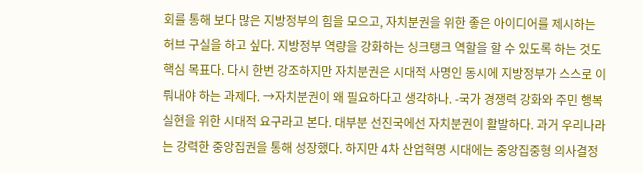회를 통해 보다 많은 지방정부의 힘을 모으고, 자치분권을 위한 좋은 아이디어를 제시하는 허브 구실을 하고 싶다. 지방정부 역량을 강화하는 싱크탱크 역할을 할 수 있도록 하는 것도 핵심 목표다. 다시 한번 강조하지만 자치분권은 시대적 사명인 동시에 지방정부가 스스로 이뤄내야 하는 과제다. →자치분권이 왜 필요하다고 생각하나. -국가 경쟁력 강화와 주민 행복 실현을 위한 시대적 요구라고 본다. 대부분 선진국에선 자치분권이 활발하다. 과거 우리나라는 강력한 중앙집권을 통해 성장했다. 하지만 4차 산업혁명 시대에는 중앙집중형 의사결정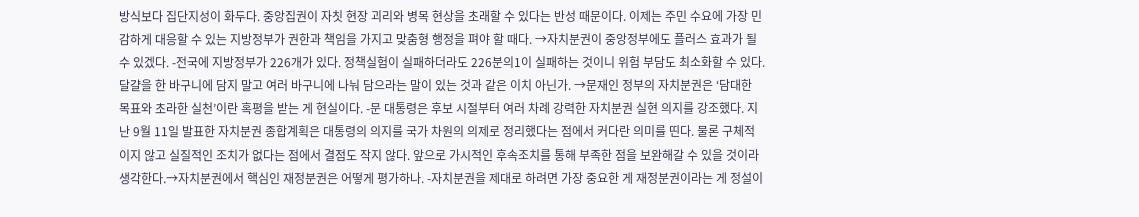방식보다 집단지성이 화두다. 중앙집권이 자칫 현장 괴리와 병목 현상을 초래할 수 있다는 반성 때문이다. 이제는 주민 수요에 가장 민감하게 대응할 수 있는 지방정부가 권한과 책임을 가지고 맞춤형 행정을 펴야 할 때다. →자치분권이 중앙정부에도 플러스 효과가 될 수 있겠다. -전국에 지방정부가 226개가 있다. 정책실험이 실패하더라도 226분의1이 실패하는 것이니 위험 부담도 최소화할 수 있다. 달걀을 한 바구니에 담지 말고 여러 바구니에 나눠 담으라는 말이 있는 것과 같은 이치 아닌가. →문재인 정부의 자치분권은 ‘담대한 목표와 초라한 실천’이란 혹평을 받는 게 현실이다. -문 대통령은 후보 시절부터 여러 차례 강력한 자치분권 실현 의지를 강조했다. 지난 9월 11일 발표한 자치분권 종합계획은 대통령의 의지를 국가 차원의 의제로 정리했다는 점에서 커다란 의미를 띤다. 물론 구체적이지 않고 실질적인 조치가 없다는 점에서 결점도 작지 않다. 앞으로 가시적인 후속조치를 통해 부족한 점을 보완해갈 수 있을 것이라 생각한다.→자치분권에서 핵심인 재정분권은 어떻게 평가하나. -자치분권을 제대로 하려면 가장 중요한 게 재정분권이라는 게 정설이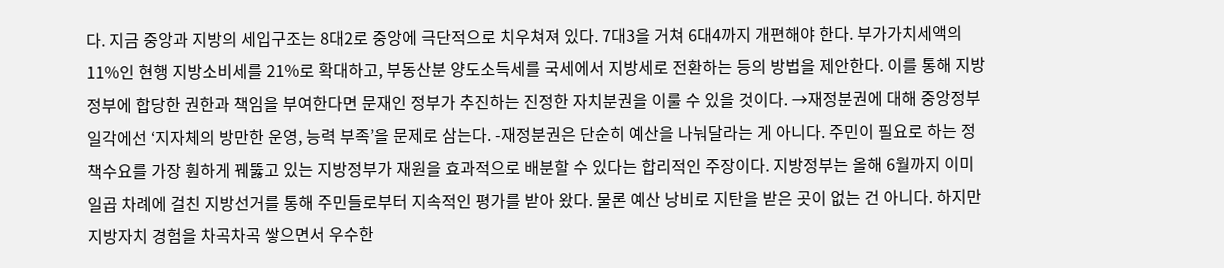다. 지금 중앙과 지방의 세입구조는 8대2로 중앙에 극단적으로 치우쳐져 있다. 7대3을 거쳐 6대4까지 개편해야 한다. 부가가치세액의 11%인 현행 지방소비세를 21%로 확대하고, 부동산분 양도소득세를 국세에서 지방세로 전환하는 등의 방법을 제안한다. 이를 통해 지방정부에 합당한 권한과 책임을 부여한다면 문재인 정부가 추진하는 진정한 자치분권을 이룰 수 있을 것이다. →재정분권에 대해 중앙정부 일각에선 ‘지자체의 방만한 운영, 능력 부족’을 문제로 삼는다. -재정분권은 단순히 예산을 나눠달라는 게 아니다. 주민이 필요로 하는 정책수요를 가장 훤하게 꿰뚫고 있는 지방정부가 재원을 효과적으로 배분할 수 있다는 합리적인 주장이다. 지방정부는 올해 6월까지 이미 일곱 차례에 걸친 지방선거를 통해 주민들로부터 지속적인 평가를 받아 왔다. 물론 예산 낭비로 지탄을 받은 곳이 없는 건 아니다. 하지만 지방자치 경험을 차곡차곡 쌓으면서 우수한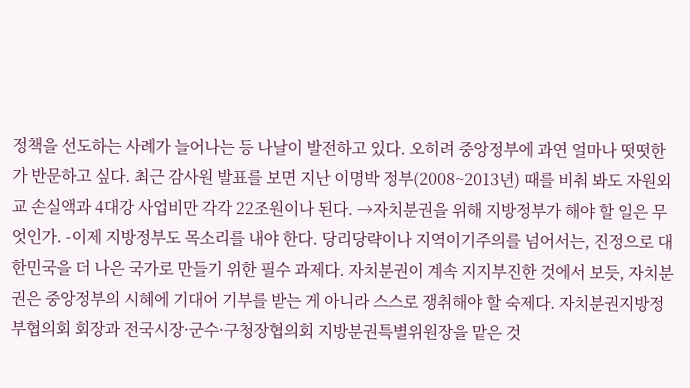정책을 선도하는 사례가 늘어나는 등 나날이 발전하고 있다. 오히려 중앙정부에 과연 얼마나 떳떳한가 반문하고 싶다. 최근 감사원 발표를 보면 지난 이명박 정부(2008~2013년) 때를 비춰 봐도 자원외교 손실액과 4대강 사업비만 각각 22조원이나 된다. →자치분권을 위해 지방정부가 해야 할 일은 무엇인가. -이제 지방정부도 목소리를 내야 한다. 당리당략이나 지역이기주의를 넘어서는, 진정으로 대한민국을 더 나은 국가로 만들기 위한 필수 과제다. 자치분권이 계속 지지부진한 것에서 보듯, 자치분권은 중앙정부의 시혜에 기대어 기부를 받는 게 아니라 스스로 쟁취해야 할 숙제다. 자치분권지방정부협의회 회장과 전국시장·군수·구청장협의회 지방분권특별위원장을 맡은 것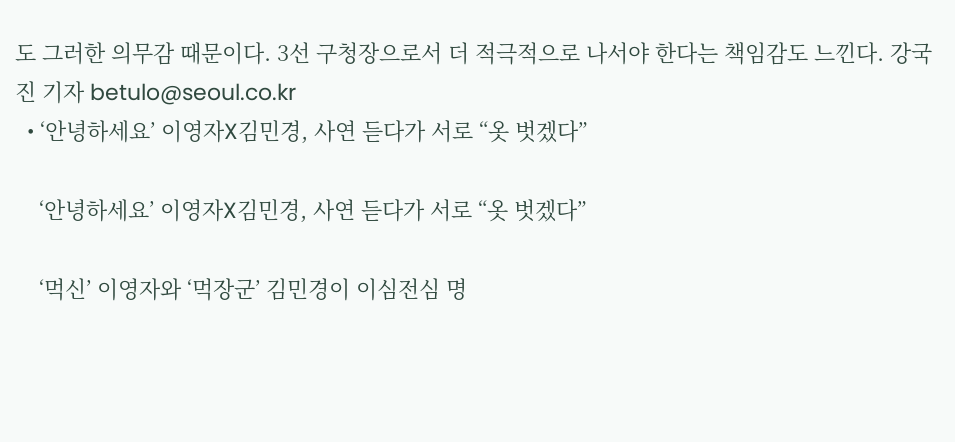도 그러한 의무감 때문이다. 3선 구청장으로서 더 적극적으로 나서야 한다는 책임감도 느낀다. 강국진 기자 betulo@seoul.co.kr
  • ‘안녕하세요’ 이영자X김민경, 사연 듣다가 서로 “옷 벗겠다”

    ‘안녕하세요’ 이영자X김민경, 사연 듣다가 서로 “옷 벗겠다”

    ‘먹신’ 이영자와 ‘먹장군’ 김민경이 이심전심 명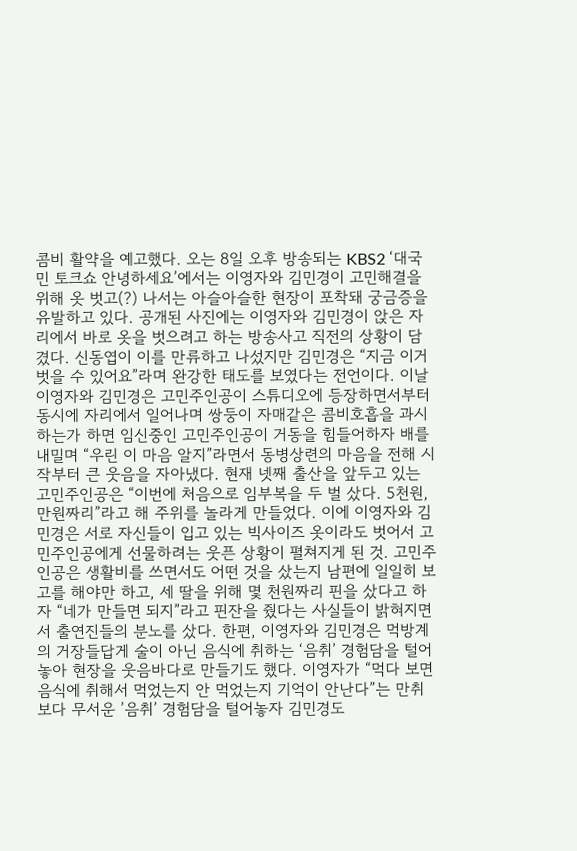콤비 활약을 예고했다. 오는 8일 오후 방송되는 KBS2 ‘대국민 토크쇼 안녕하세요’에서는 이영자와 김민경이 고민해결을 위해 옷 벗고(?) 나서는 아슬아슬한 현장이 포착돼 궁금증을 유발하고 있다. 공개된 사진에는 이영자와 김민경이 앉은 자리에서 바로 옷을 벗으려고 하는 방송사고 직전의 상황이 담겼다. 신동엽이 이를 만류하고 나섰지만 김민경은 “지금 이거 벗을 수 있어요”라며 완강한 태도를 보였다는 전언이다. 이날 이영자와 김민경은 고민주인공이 스튜디오에 등장하면서부터 동시에 자리에서 일어나며 쌍둥이 자매같은 콤비호흡을 과시하는가 하면 임신중인 고민주인공이 거동을 힘들어하자 배를 내밀며 “우린 이 마음 알지”라면서 동병상련의 마음을 전해 시작부터 큰 웃음을 자아냈다. 현재 넷째 출산을 앞두고 있는 고민주인공은 “이번에 처음으로 임부복을 두 벌 샀다. 5천원, 만원짜리”라고 해 주위를 놀라게 만들었다. 이에 이영자와 김민경은 서로 자신들이 입고 있는 빅사이즈 옷이라도 벗어서 고민주인공에게 선물하려는 웃픈 상황이 펼쳐지게 된 것. 고민주인공은 생활비를 쓰면서도 어떤 것을 샀는지 남편에 일일히 보고를 해야만 하고, 세 딸을 위해 몇 천원짜리 핀을 샀다고 하자 “네가 만들면 되지”라고 핀잔을 줬다는 사실들이 밝혀지면서 출연진들의 분노를 샀다. 한편, 이영자와 김민경은 먹방계의 거장들답게 술이 아닌 음식에 취하는 ‘음취’ 경험담을 털어놓아 현장을 웃음바다로 만들기도 했다. 이영자가 “먹다 보면 음식에 취해서 먹었는지 안 먹었는지 기억이 안난다”는 만취보다 무서운 ’음취’ 경험담을 털어놓자 김민경도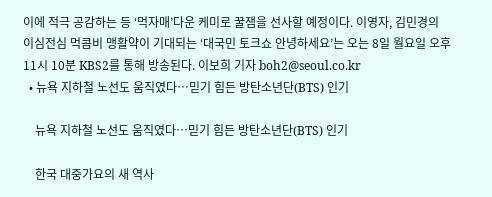이에 적극 공감하는 등 ‘먹자매’다운 케미로 꿀잼을 선사할 예정이다. 이영자, 김민경의 이심전심 먹콤비 맹활약이 기대되는 ‘대국민 토크쇼 안녕하세요’는 오는 8일 월요일 오후 11시 10분 KBS2를 통해 방송된다. 이보희 기자 boh2@seoul.co.kr
  • 뉴욕 지하철 노선도 움직였다…믿기 힘든 방탄소년단(BTS) 인기

    뉴욕 지하철 노선도 움직였다…믿기 힘든 방탄소년단(BTS) 인기

    한국 대중가요의 새 역사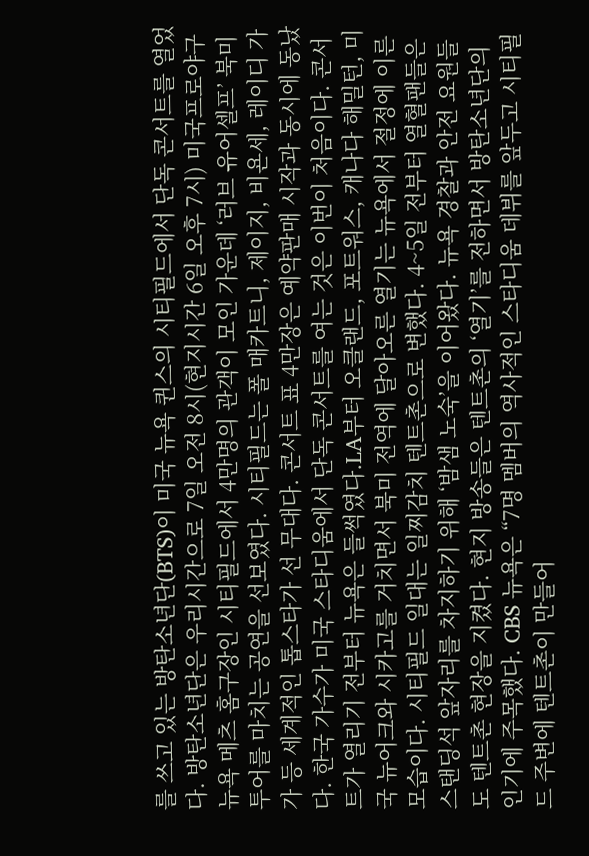를 쓰고 있는 방탄소년단(BTS)이 미국 뉴욕 퀸스의 시티필드에서 단독 콘서트를 열었다. 방탄소년단은 우리시간으로 7일 오전 8시(현지시간 6일 오후 7시) 미국프로야구 뉴욕 메츠 홈구장인 시티필드에서 4만명의 관객이 모인 가운데 ‘러브 유어셀프’ 북미투어를 마치는 공연을 선보였다. 시티필드는 폴 매카트니, 제이지, 비욘세, 레이디 가가 등 세계적인 톱스타가 선 무대다. 콘서트 표 4만장은 예약판매 시작과 동시에 동났다. 한국 가수가 미국 스타디움에서 단독 콘서트를 여는 것은 이번이 처음이다. 콘서트가 열리기 전부터 뉴욕은 들썩였다.LA부터 오클랜드, 포트워스, 캐나다 해밀턴, 미국 뉴어크와 시카고를 거치면서 북미 전역에 달아오른 열기는 뉴욕에서 절정에 이른 모습이다. 시티필드 일대는 일찌감치 텐트촌으로 변했다. 4~5일 전부터 열혈팬들은 스탠딩석 앞자리를 차지하기 위해 ‘밤샘 노숙’을 이어왔다. 뉴욕 경찰과 안전 요원들도 텐트촌 현장을 지켰다. 현지 방송들은 텐트촌의 ‘열기’를 전하면서 방탄소년단의 인기에 주목했다. CBS 뉴욕은 “7명 멤버의 역사적인 스타디움 데뷔를 앞두고 시티필드 주변에 텐트촌이 만들어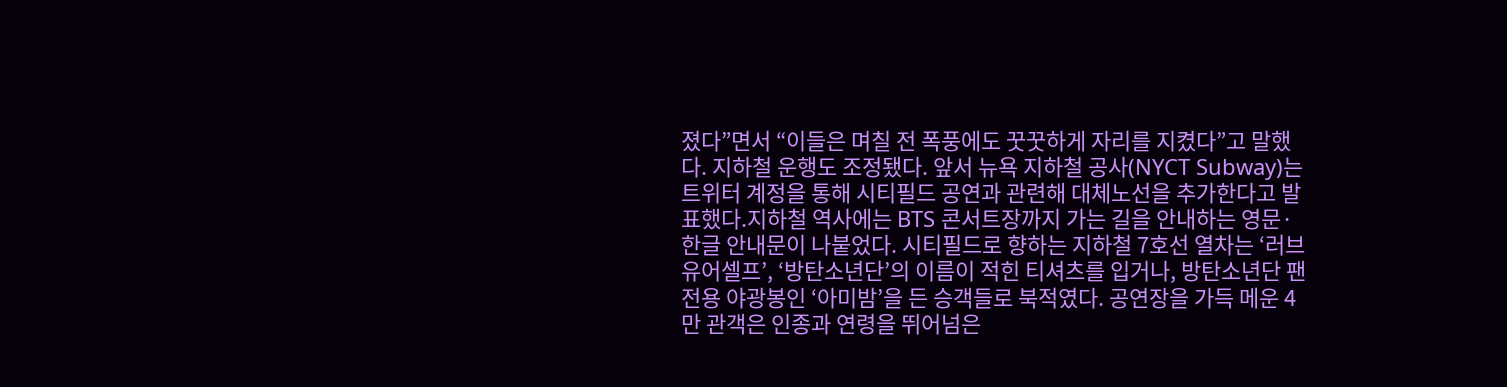졌다”면서 “이들은 며칠 전 폭풍에도 꿋꿋하게 자리를 지켰다”고 말했다. 지하철 운행도 조정됐다. 앞서 뉴욕 지하철 공사(NYCT Subway)는 트위터 계정을 통해 시티필드 공연과 관련해 대체노선을 추가한다고 발표했다.지하철 역사에는 BTS 콘서트장까지 가는 길을 안내하는 영문·한글 안내문이 나붙었다. 시티필드로 향하는 지하철 7호선 열차는 ‘러브 유어셀프’, ‘방탄소년단’의 이름이 적힌 티셔츠를 입거나, 방탄소년단 팬 전용 야광봉인 ‘아미밤’을 든 승객들로 북적였다. 공연장을 가득 메운 4만 관객은 인종과 연령을 뛰어넘은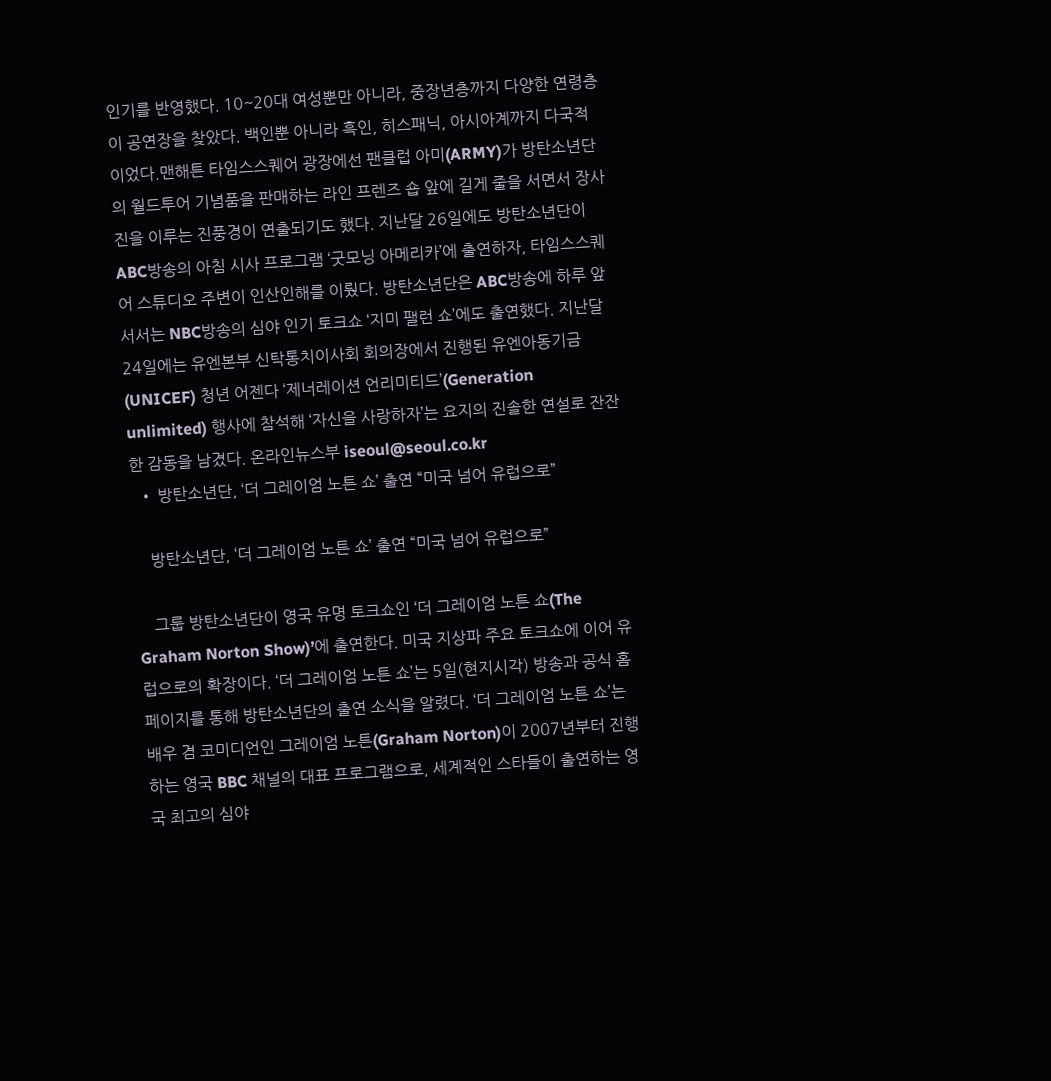인기를 반영했다. 10~20대 여성뿐만 아니라, 중장년층까지 다양한 연령층이 공연장을 찾았다. 백인뿐 아니라 흑인, 히스패닉, 아시아계까지 다국적이었다.맨해튼 타임스스퀘어 광장에선 팬클럽 아미(ARMY)가 방탄소년단의 월드투어 기념품을 판매하는 라인 프렌즈 숍 앞에 길게 줄을 서면서 장사진을 이루는 진풍경이 연출되기도 했다. 지난달 26일에도 방탄소년단이 ABC방송의 아침 시사 프로그램 ‘굿모닝 아메리카’에 출연하자, 타임스스퀘어 스튜디오 주변이 인산인해를 이뤘다. 방탄소년단은 ABC방송에 하루 앞서서는 NBC방송의 심야 인기 토크쇼 ‘지미 팰런 쇼’에도 출연했다. 지난달 24일에는 유엔본부 신탁통치이사회 회의장에서 진행된 유엔아동기금(UNICEF) 청년 어젠다 ‘제너레이션 언리미티드’(Generation unlimited) 행사에 참석해 ‘자신을 사랑하자’는 요지의 진솔한 연설로 잔잔한 감동을 남겼다. 온라인뉴스부 iseoul@seoul.co.kr
  • 방탄소년단, ‘더 그레이엄 노튼 쇼’ 출연 “미국 넘어 유럽으로”

    방탄소년단, ‘더 그레이엄 노튼 쇼’ 출연 “미국 넘어 유럽으로”

    그룹 방탄소년단이 영국 유명 토크쇼인 ‘더 그레이엄 노튼 쇼(The Graham Norton Show)’에 출연한다. 미국 지상파 주요 토크쇼에 이어 유럽으로의 확장이다. ‘더 그레이엄 노튼 쇼’는 5일(현지시각) 방송과 공식 홈페이지를 통해 방탄소년단의 출연 소식을 알렸다. ‘더 그레이엄 노튼 쇼’는 배우 겸 코미디언인 그레이엄 노튼(Graham Norton)이 2007년부터 진행하는 영국 BBC 채널의 대표 프로그램으로, 세계적인 스타들이 출연하는 영국 최고의 심야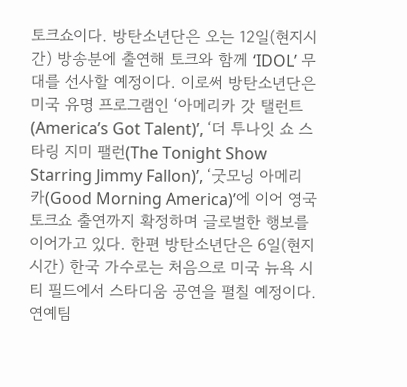토크쇼이다. 방탄소년단은 오는 12일(현지시간) 방송분에 출연해 토크와 함께 ‘IDOL’ 무대를 선사할 예정이다. 이로써 방탄소년단은 미국 유명 프로그램인 ‘아메리카 갓 탤런트(America’s Got Talent)’, ‘더 투나잇 쇼 스타링 지미 팰런(The Tonight Show Starring Jimmy Fallon)’, ‘굿모닝 아메리카(Good Morning America)’에 이어 영국 토크쇼 출연까지 확정하며 글로벌한 행보를 이어가고 있다. 한편 방탄소년단은 6일(현지시간) 한국 가수로는 처음으로 미국 뉴욕 시티 필드에서 스타디움 공연을 펼칠 예정이다. 연예팀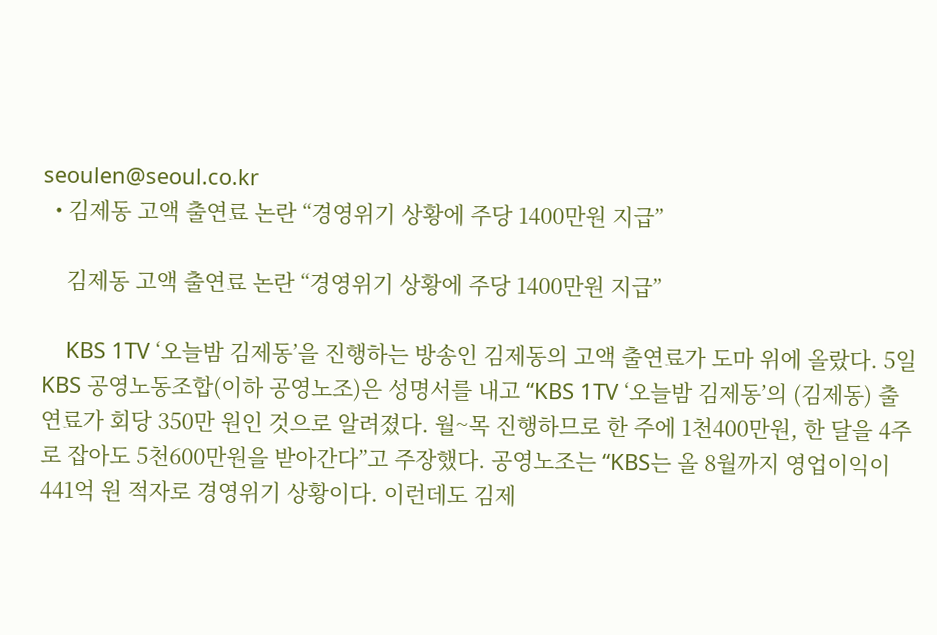seoulen@seoul.co.kr
  • 김제동 고액 출연료 논란 “경영위기 상황에 주당 1400만원 지급”

    김제동 고액 출연료 논란 “경영위기 상황에 주당 1400만원 지급”

    KBS 1TV ‘오늘밤 김제동’을 진행하는 방송인 김제동의 고액 출연료가 도마 위에 올랐다. 5일 KBS 공영노동조합(이하 공영노조)은 성명서를 내고 “KBS 1TV ‘오늘밤 김제동’의 (김제동) 출연료가 회당 350만 원인 것으로 알려졌다. 월~목 진행하므로 한 주에 1천400만원, 한 달을 4주로 잡아도 5천600만원을 받아간다”고 주장했다. 공영노조는 “KBS는 올 8월까지 영업이익이 441억 원 적자로 경영위기 상황이다. 이런데도 김제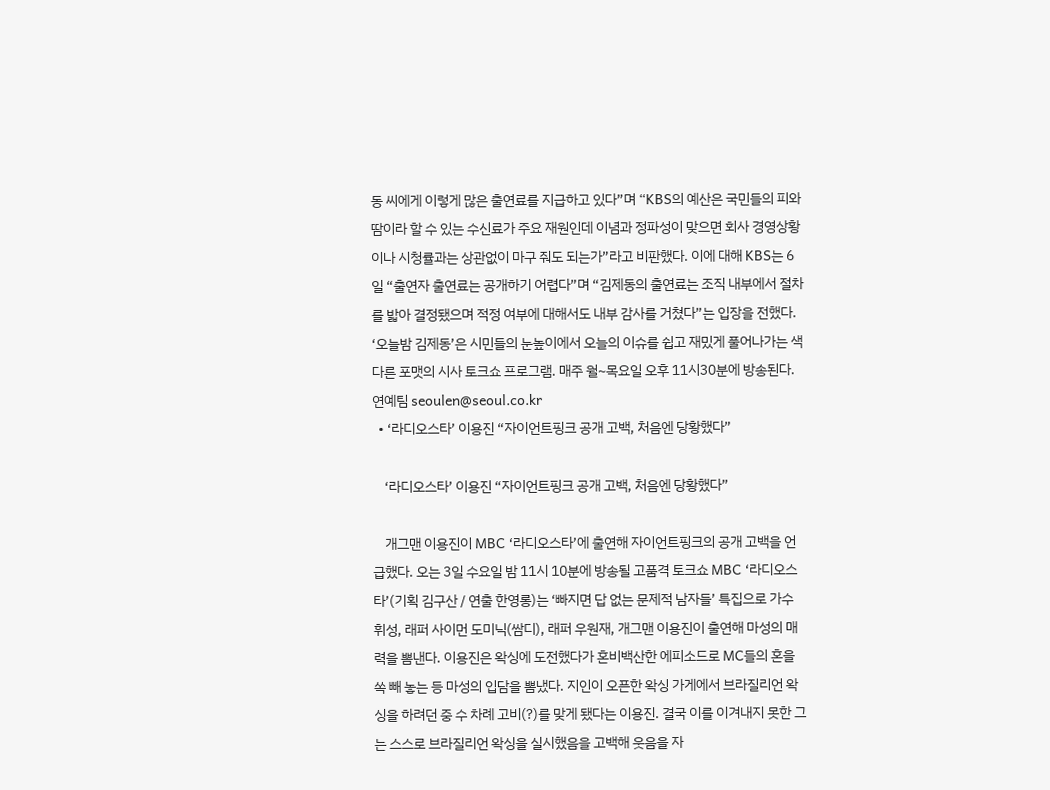동 씨에게 이렇게 많은 출연료를 지급하고 있다”며 “KBS의 예산은 국민들의 피와 땀이라 할 수 있는 수신료가 주요 재원인데 이념과 정파성이 맞으면 회사 경영상황이나 시청률과는 상관없이 마구 줘도 되는가”라고 비판했다. 이에 대해 KBS는 6일 “출연자 출연료는 공개하기 어렵다”며 “김제동의 출연료는 조직 내부에서 절차를 밟아 결정됐으며 적정 여부에 대해서도 내부 감사를 거쳤다”는 입장을 전했다. ‘오늘밤 김제동’은 시민들의 눈높이에서 오늘의 이슈를 쉽고 재밌게 풀어나가는 색다른 포맷의 시사 토크쇼 프로그램. 매주 월~목요일 오후 11시30분에 방송된다. 연예팀 seoulen@seoul.co.kr
  • ‘라디오스타’ 이용진 “자이언트핑크 공개 고백, 처음엔 당황했다”

    ‘라디오스타’ 이용진 “자이언트핑크 공개 고백, 처음엔 당황했다”

    개그맨 이용진이 MBC ‘라디오스타’에 출연해 자이언트핑크의 공개 고백을 언급했다. 오는 3일 수요일 밤 11시 10분에 방송될 고품격 토크쇼 MBC ‘라디오스타’(기획 김구산 / 연출 한영롱)는 ‘빠지면 답 없는 문제적 남자들’ 특집으로 가수 휘성, 래퍼 사이먼 도미닉(쌈디), 래퍼 우원재, 개그맨 이용진이 출연해 마성의 매력을 뽐낸다. 이용진은 왁싱에 도전했다가 혼비백산한 에피소드로 MC들의 혼을 쏙 빼 놓는 등 마성의 입담을 뽐냈다. 지인이 오픈한 왁싱 가게에서 브라질리언 왁싱을 하려던 중 수 차례 고비(?)를 맞게 됐다는 이용진. 결국 이를 이겨내지 못한 그는 스스로 브라질리언 왁싱을 실시했음을 고백해 웃음을 자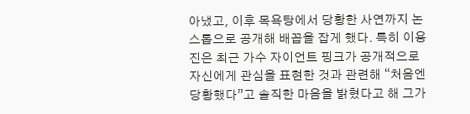아냈고, 이후 목욕탕에서 당황한 사연까지 논스톱으로 공개해 배꼽을 잡게 했다. 특히 이용진은 최근 가수 자이언트 핑크가 공개적으로 자신에게 관심을 표현한 것과 관련해 “처음엔 당황했다”고 솔직한 마음을 밝혔다고 해 그가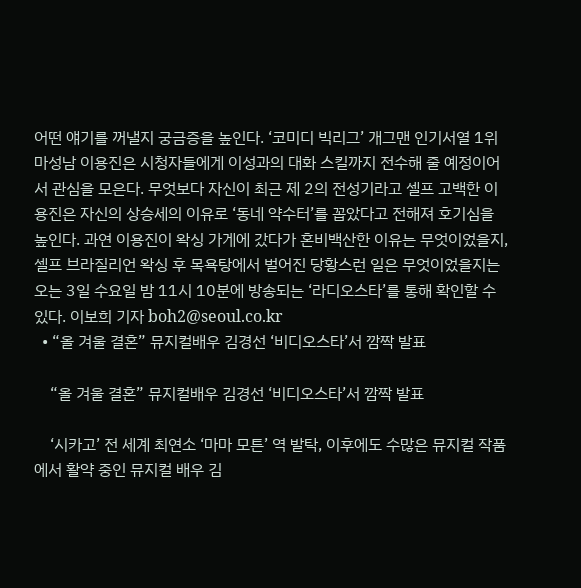어떤 얘기를 꺼낼지 궁금증을 높인다. ‘코미디 빅리그’ 개그맨 인기서열 1위 마성남 이용진은 시청자들에게 이성과의 대화 스킬까지 전수해 줄 예정이어서 관심을 모은다. 무엇보다 자신이 최근 제 2의 전성기라고 셀프 고백한 이용진은 자신의 상승세의 이유로 ‘동네 약수터’를 꼽았다고 전해져 호기심을 높인다. 과연 이용진이 왁싱 가게에 갔다가 혼비백산한 이유는 무엇이었을지, 셀프 브라질리언 왁싱 후 목욕탕에서 벌어진 당황스런 일은 무엇이었을지는 오는 3일 수요일 밤 11시 10분에 방송되는 ‘라디오스타’를 통해 확인할 수 있다. 이보희 기자 boh2@seoul.co.kr
  • “올 겨울 결혼” 뮤지컬배우 김경선 ‘비디오스타’서 깜짝 발표

    “올 겨울 결혼” 뮤지컬배우 김경선 ‘비디오스타’서 깜짝 발표

    ‘시카고’ 전 세계 최연소 ‘마마 모튼’ 역 발탁, 이후에도 수많은 뮤지컬 작품에서 활약 중인 뮤지컬 배우 김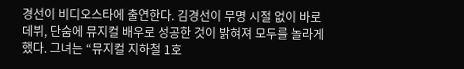경선이 비디오스타에 출연한다. 김경선이 무명 시절 없이 바로 데뷔, 단숨에 뮤지컬 배우로 성공한 것이 밝혀져 모두를 놀라게 했다. 그녀는 “뮤지컬 지하철 1호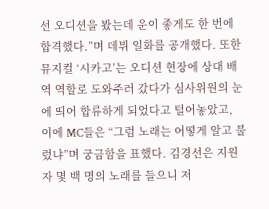선 오디션을 봤는데 운이 좋게도 한 번에 합격했다.”며 데뷔 일화를 공개했다. 또한 뮤지컬 ‘시카고’는 오디션 현장에 상대 배역 역할로 도와주러 갔다가 심사위원의 눈에 띄어 합류하게 되었다고 털어놓았고, 이에 MC들은 “그럼 노래는 어떻게 알고 불렀냐”며 궁금함을 표했다. 김경선은 지원자 몇 백 명의 노래를 들으니 저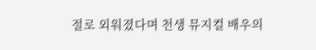절로 외워졌다며 천생 뮤지컬 배우의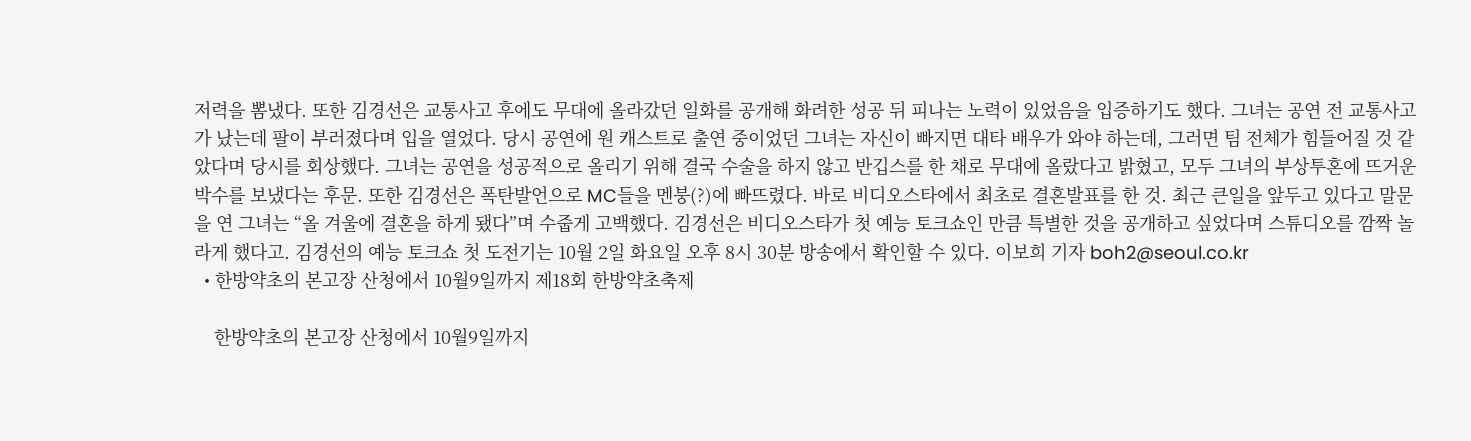저력을 뽐냈다. 또한 김경선은 교통사고 후에도 무대에 올라갔던 일화를 공개해 화려한 성공 뒤 피나는 노력이 있었음을 입증하기도 했다. 그녀는 공연 전 교통사고가 났는데 팔이 부러졌다며 입을 열었다. 당시 공연에 원 캐스트로 출연 중이었던 그녀는 자신이 빠지면 대타 배우가 와야 하는데, 그러면 팀 전체가 힘들어질 것 같았다며 당시를 회상했다. 그녀는 공연을 성공적으로 올리기 위해 결국 수술을 하지 않고 반깁스를 한 채로 무대에 올랐다고 밝혔고, 모두 그녀의 부상투혼에 뜨거운 박수를 보냈다는 후문. 또한 김경선은 폭탄발언으로 MC들을 멘붕(?)에 빠뜨렸다. 바로 비디오스타에서 최초로 결혼발표를 한 것. 최근 큰일을 앞두고 있다고 말문을 연 그녀는 “올 겨울에 결혼을 하게 됐다”며 수줍게 고백했다. 김경선은 비디오스타가 첫 예능 토크쇼인 만큼 특별한 것을 공개하고 싶었다며 스튜디오를 깜짝 놀라게 했다고. 김경선의 예능 토크쇼 첫 도전기는 10월 2일 화요일 오후 8시 30분 방송에서 확인할 수 있다. 이보희 기자 boh2@seoul.co.kr
  • 한방약초의 본고장 산청에서 10월9일까지 제18회 한방약초축제

    한방약초의 본고장 산청에서 10월9일까지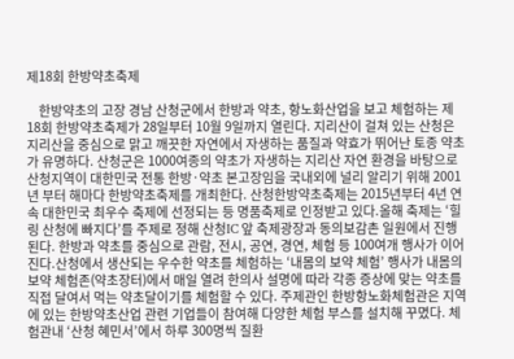제18회 한방약초축제

    한방약초의 고장 경남 산청군에서 한방과 약초, 항노화산업을 보고 체험하는 제18회 한방약초축제가 28일부터 10월 9일까지 열린다. 지리산이 걸쳐 있는 산청은 지리산을 중심으로 맑고 깨끗한 자연에서 자생하는 품질과 약효가 뛰어난 토종 약초가 유명하다. 산청군은 1000여종의 약초가 자생하는 지리산 자연 환경을 바탕으로 산청지역이 대한민국 전통 한방·약초 본고장임을 국내외에 널리 알리기 위해 2001년 부터 해마다 한방약초축제를 개최한다. 산청한방약초축제는 2015년부터 4년 연속 대한민국 최우수 축제에 선정되는 등 명품축제로 인정받고 있다.올해 축제는 ‘힐링 산청에 빠지다’를 주제로 정해 산청IC 앞 축제광장과 동의보감촌 일원에서 진행된다. 한방과 약초를 중심으로 관람, 전시, 공연, 경연, 체험 등 100여개 행사가 이어진다.산청에서 생산되는 우수한 약초를 체험하는 ‘내몸의 보약 체험’ 행사가 내몸의 보약 체험존(약초장터)에서 매일 열려 한의사 설명에 따라 각종 증상에 맞는 약초를 직접 달여서 먹는 약초달이기를 체험할 수 있다. 주제관인 한방항노화체험관은 지역에 있는 한방약초산업 관련 기업들이 참여해 다양한 체험 부스를 설치해 꾸몄다. 체험관내 ‘산청 혜민서’에서 하루 300명씩 질환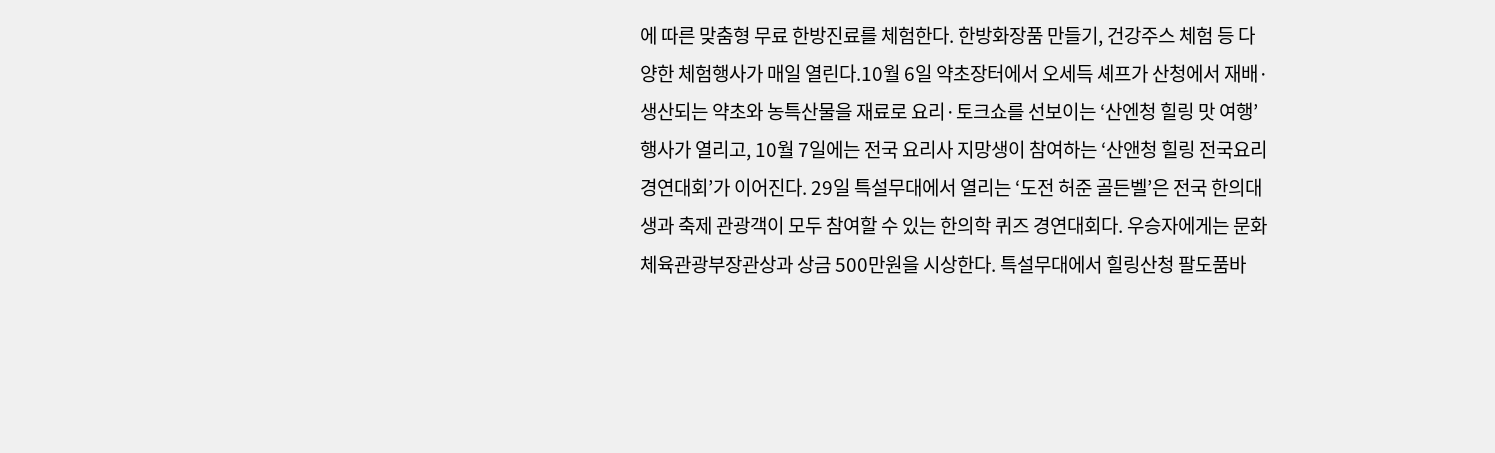에 따른 맞춤형 무료 한방진료를 체험한다. 한방화장품 만들기, 건강주스 체험 등 다양한 체험행사가 매일 열린다.10월 6일 약초장터에서 오세득 셰프가 산청에서 재배·생산되는 약초와 농특산물을 재료로 요리·토크쇼를 선보이는 ‘산엔청 힐링 맛 여행’ 행사가 열리고, 10월 7일에는 전국 요리사 지망생이 참여하는 ‘산앤청 힐링 전국요리경연대회’가 이어진다. 29일 특설무대에서 열리는 ‘도전 허준 골든벨’은 전국 한의대생과 축제 관광객이 모두 참여할 수 있는 한의학 퀴즈 경연대회다. 우승자에게는 문화체육관광부장관상과 상금 500만원을 시상한다. 특설무대에서 힐링산청 팔도품바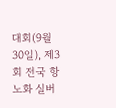대회(9월 30일), 제3회 전국 항노화 실버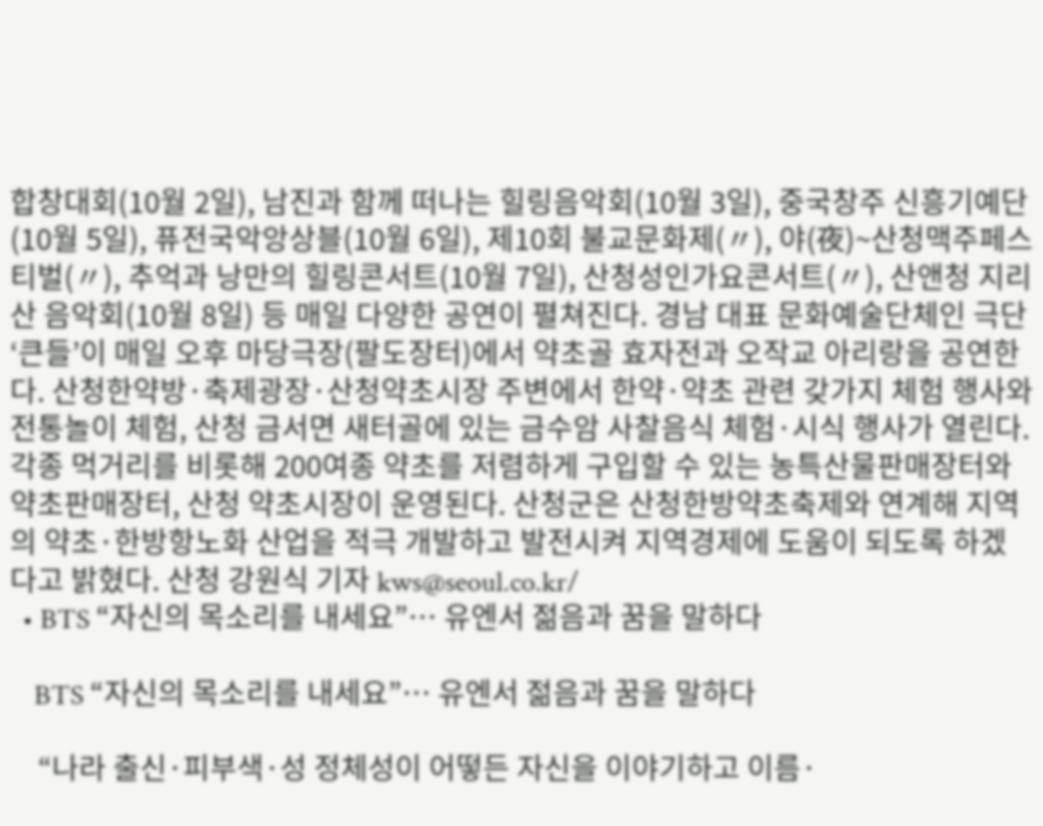합창대회(10월 2일), 남진과 함께 떠나는 힐링음악회(10월 3일), 중국창주 신흥기예단(10월 5일), 퓨전국악앙상블(10월 6일), 제10회 불교문화제(〃), 야(夜)~산청맥주페스티벌(〃), 추억과 낭만의 힐링콘서트(10월 7일), 산청성인가요콘서트(〃), 산앤청 지리산 음악회(10월 8일) 등 매일 다양한 공연이 펼쳐진다. 경남 대표 문화예술단체인 극단 ‘큰들’이 매일 오후 마당극장(팔도장터)에서 약초골 효자전과 오작교 아리랑을 공연한다. 산청한약방·축제광장·산청약초시장 주변에서 한약·약초 관련 갖가지 체험 행사와 전통놀이 체험, 산청 금서면 새터골에 있는 금수암 사찰음식 체험·시식 행사가 열린다. 각종 먹거리를 비롯해 200여종 약초를 저렴하게 구입할 수 있는 농특산물판매장터와 약초판매장터, 산청 약초시장이 운영된다. 산청군은 산청한방약초축제와 연계해 지역의 약초·한방항노화 산업을 적극 개발하고 발전시켜 지역경제에 도움이 되도록 하겠다고 밝혔다. 산청 강원식 기자 kws@seoul.co.kr/
  • BTS “자신의 목소리를 내세요”… 유엔서 젊음과 꿈을 말하다

    BTS “자신의 목소리를 내세요”… 유엔서 젊음과 꿈을 말하다

    “나라 출신·피부색·성 정체성이 어떻든 자신을 이야기하고 이름·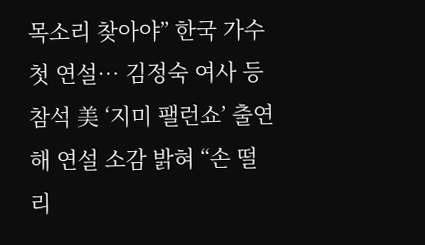목소리 찾아야” 한국 가수 첫 연설… 김정숙 여사 등 참석 美 ‘지미 팰런쇼’ 출연해 연설 소감 밝혀 “손 떨리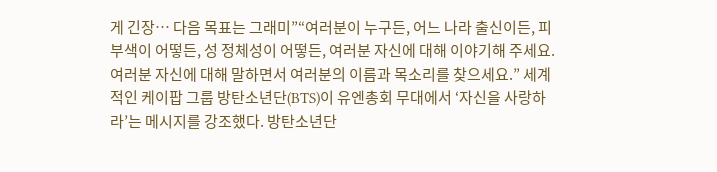게 긴장… 다음 목표는 그래미”“여러분이 누구든, 어느 나라 출신이든, 피부색이 어떻든, 성 정체성이 어떻든, 여러분 자신에 대해 이야기해 주세요. 여러분 자신에 대해 말하면서 여러분의 이름과 목소리를 찾으세요.” 세계적인 케이팝 그룹 방탄소년단(BTS)이 유엔총회 무대에서 ‘자신을 사랑하라’는 메시지를 강조했다. 방탄소년단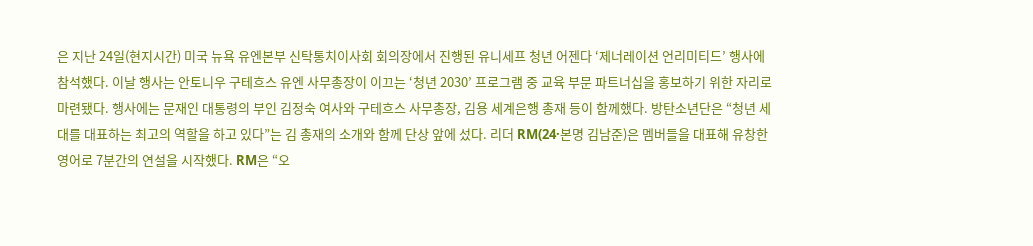은 지난 24일(현지시간) 미국 뉴욕 유엔본부 신탁통치이사회 회의장에서 진행된 유니세프 청년 어젠다 ‘제너레이션 언리미티드’ 행사에 참석했다. 이날 행사는 안토니우 구테흐스 유엔 사무총장이 이끄는 ‘청년 2030’ 프로그램 중 교육 부문 파트너십을 홍보하기 위한 자리로 마련됐다. 행사에는 문재인 대통령의 부인 김정숙 여사와 구테흐스 사무총장, 김용 세계은행 총재 등이 함께했다. 방탄소년단은 “청년 세대를 대표하는 최고의 역할을 하고 있다”는 김 총재의 소개와 함께 단상 앞에 섰다. 리더 RM(24·본명 김남준)은 멤버들을 대표해 유창한 영어로 7분간의 연설을 시작했다. RM은 “오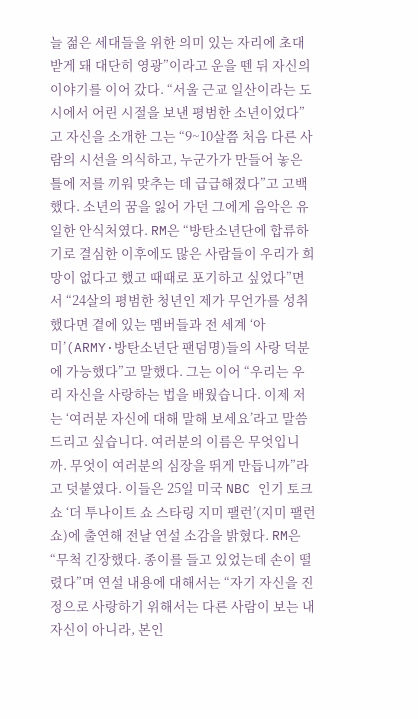늘 젊은 세대들을 위한 의미 있는 자리에 초대받게 돼 대단히 영광”이라고 운을 뗀 뒤 자신의 이야기를 이어 갔다. “서울 근교 일산이라는 도시에서 어린 시절을 보낸 평범한 소년이었다”고 자신을 소개한 그는 “9~10살쯤 처음 다른 사람의 시선을 의식하고, 누군가가 만들어 놓은 틀에 저를 끼워 맞추는 데 급급해졌다”고 고백했다. 소년의 꿈을 잃어 가던 그에게 음악은 유일한 안식처였다. RM은 “방탄소년단에 합류하기로 결심한 이후에도 많은 사람들이 우리가 희망이 없다고 했고 때때로 포기하고 싶었다”면서 “24살의 평범한 청년인 제가 무언가를 성취했다면 곁에 있는 멤버들과 전 세계 ‘아미’(ARMY·방탄소년단 팬덤명)들의 사랑 덕분에 가능했다”고 말했다. 그는 이어 “우리는 우리 자신을 사랑하는 법을 배웠습니다. 이제 저는 ‘여러분 자신에 대해 말해 보세요’라고 말씀드리고 싶습니다. 여러분의 이름은 무엇입니까. 무엇이 여러분의 심장을 뛰게 만듭니까”라고 덧붙였다. 이들은 25일 미국 NBC 인기 토크쇼 ‘더 투나이트 쇼 스타링 지미 팰런’(지미 팰런 쇼)에 출연해 전날 연설 소감을 밝혔다. RM은 “무척 긴장했다. 종이를 들고 있었는데 손이 떨렸다”며 연설 내용에 대해서는 “자기 자신을 진정으로 사랑하기 위해서는 다른 사람이 보는 내 자신이 아니라, 본인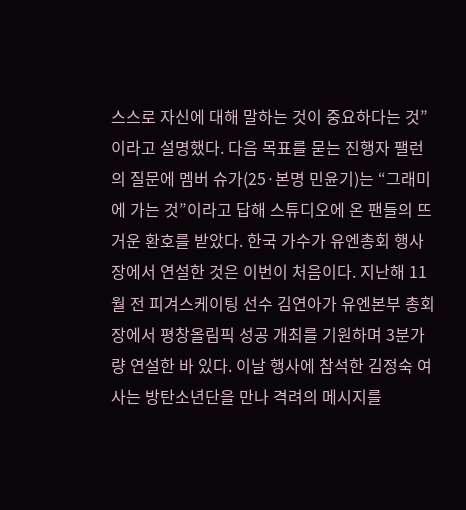스스로 자신에 대해 말하는 것이 중요하다는 것”이라고 설명했다. 다음 목표를 묻는 진행자 팰런의 질문에 멤버 슈가(25·본명 민윤기)는 “그래미에 가는 것”이라고 답해 스튜디오에 온 팬들의 뜨거운 환호를 받았다. 한국 가수가 유엔총회 행사장에서 연설한 것은 이번이 처음이다. 지난해 11월 전 피겨스케이팅 선수 김연아가 유엔본부 총회장에서 평창올림픽 성공 개최를 기원하며 3분가량 연설한 바 있다. 이날 행사에 참석한 김정숙 여사는 방탄소년단을 만나 격려의 메시지를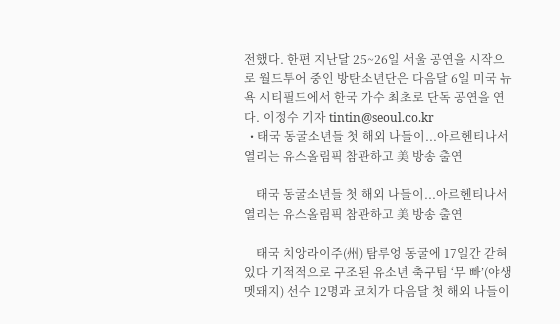전했다. 한편 지난달 25~26일 서울 공연을 시작으로 월드투어 중인 방탄소년단은 다음달 6일 미국 뉴욕 시티필드에서 한국 가수 최초로 단독 공연을 연다. 이정수 기자 tintin@seoul.co.kr
  • 태국 동굴소년들 첫 해외 나들이...아르헨티나서 열리는 유스올림픽 참관하고 美 방송 출연

    태국 동굴소년들 첫 해외 나들이...아르헨티나서 열리는 유스올림픽 참관하고 美 방송 출연

    태국 치앙라이주(州) 탐루엉 동굴에 17일간 갇혀 있다 기적적으로 구조된 유소년 축구팀 ‘무 빠’(야생 멧돼지) 선수 12명과 코치가 다음달 첫 해외 나들이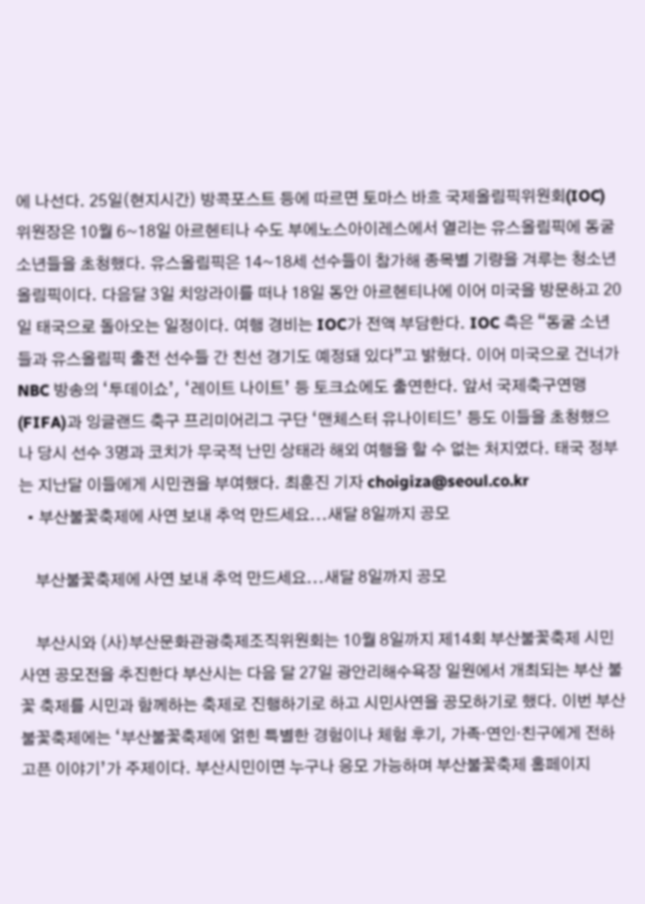에 나선다. 25일(현지시간) 방콕포스트 등에 따르면 토마스 바흐 국제올림픽위원회(IOC) 위원장은 10월 6~18일 아르헨티나 수도 부에노스아이레스에서 열리는 유스올림픽에 동굴 소년들을 초청했다. 유스올림픽은 14~18세 선수들이 참가해 종목별 기량을 겨루는 청소년 올림픽이다. 다음달 3일 치앙라이를 떠나 18일 동안 아르헨티나에 이어 미국을 방문하고 20일 태국으로 돌아오는 일정이다. 여행 경비는 IOC가 전액 부담한다. IOC 측은 “동굴 소년들과 유스올림픽 출전 선수들 간 친선 경기도 예정돼 있다”고 밝혔다. 이어 미국으로 건너가 NBC 방송의 ‘투데이쇼’, ‘레이트 나이트’ 등 토크쇼에도 출연한다. 앞서 국제축구연맹(FIFA)과 잉글랜드 축구 프리미어리그 구단 ‘맨체스터 유나이티드’ 등도 이들을 초청했으나 당시 선수 3명과 코치가 무국적 난민 상태라 해외 여행을 할 수 없는 처지였다. 태국 정부는 지난달 이들에게 시민권을 부여했다. 최훈진 기자 choigiza@seoul.co.kr
  • 부산불꽃축제에 사연 보내 추억 만드세요...새달 8일까지 공모

    부산불꽃축제에 사연 보내 추억 만드세요...새달 8일까지 공모

    부산시와 (사)부산문화관광축제조직위원회는 10월 8일까지 제14회 부산불꽃축제 시민사연 공모전을 추진한다 부산시는 다음 달 27일 광안리해수욕장 일원에서 개최되는 부산 불꽃 축제를 시민과 함께하는 축제로 진행하기로 하고 시민사연을 공모하기로 했다. 이번 부산불꽃축제에는 ‘부산불꽃축제에 얽힌 특별한 경험이나 체험 후기, 가족·연인·친구에게 전하고픈 이야기’가 주제이다. 부산시민이면 누구나 응모 가능하며 부산불꽃축제 홈페이지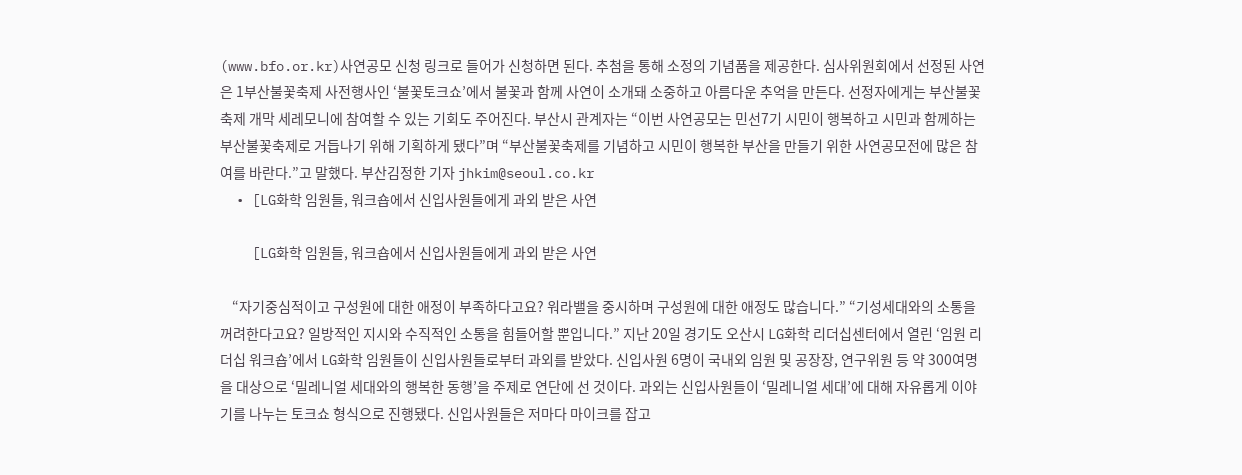(www.bfo.or.kr)사연공모 신청 링크로 들어가 신청하면 된다. 추첨을 통해 소정의 기념품을 제공한다. 심사위원회에서 선정된 사연은 1부산불꽃축제 사전행사인 ‘불꽃토크쇼’에서 불꽃과 함께 사연이 소개돼 소중하고 아름다운 추억을 만든다. 선정자에게는 부산불꽃축제 개막 세레모니에 참여할 수 있는 기회도 주어진다. 부산시 관계자는 “이번 사연공모는 민선7기 시민이 행복하고 시민과 함께하는 부산불꽃축제로 거듭나기 위해 기획하게 됐다”며 “부산불꽃축제를 기념하고 시민이 행복한 부산을 만들기 위한 사연공모전에 많은 참여를 바란다.”고 말했다. 부산김정한 기자 jhkim@seoul.co.kr
  • [LG화학 임원들, 워크숍에서 신입사원들에게 과외 받은 사연

    [LG화학 임원들, 워크숍에서 신입사원들에게 과외 받은 사연

    “자기중심적이고 구성원에 대한 애정이 부족하다고요? 워라밸을 중시하며 구성원에 대한 애정도 많습니다.” “기성세대와의 소통을 꺼려한다고요? 일방적인 지시와 수직적인 소통을 힘들어할 뿐입니다.” 지난 20일 경기도 오산시 LG화학 리더십센터에서 열린 ‘임원 리더십 워크숍’에서 LG화학 임원들이 신입사원들로부터 과외를 받았다. 신입사원 6명이 국내외 임원 및 공장장, 연구위원 등 약 300여명을 대상으로 ‘밀레니얼 세대와의 행복한 동행’을 주제로 연단에 선 것이다. 과외는 신입사원들이 ‘밀레니얼 세대’에 대해 자유롭게 이야기를 나누는 토크쇼 형식으로 진행됐다. 신입사원들은 저마다 마이크를 잡고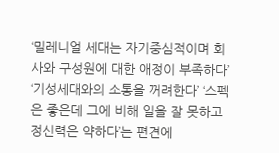‘밀레니얼 세대는 자기중심적이며 회사와 구성원에 대한 애정이 부족하다’ ‘기성세대와의 소통을 꺼려한다’ ‘스펙은 좋은데 그에 비해 일을 잘 못하고 정신력은 약하다’는 편견에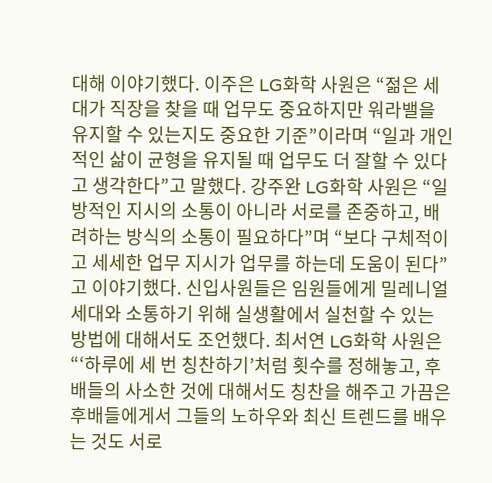대해 이야기했다. 이주은 LG화학 사원은 “젊은 세대가 직장을 찾을 때 업무도 중요하지만 워라밸을 유지할 수 있는지도 중요한 기준”이라며 “일과 개인적인 삶이 균형을 유지될 때 업무도 더 잘할 수 있다고 생각한다”고 말했다. 강주완 LG화학 사원은 “일방적인 지시의 소통이 아니라 서로를 존중하고, 배려하는 방식의 소통이 필요하다”며 “보다 구체적이고 세세한 업무 지시가 업무를 하는데 도움이 된다”고 이야기했다. 신입사원들은 임원들에게 밀레니얼 세대와 소통하기 위해 실생활에서 실천할 수 있는 방법에 대해서도 조언했다. 최서연 LG화학 사원은 “‘하루에 세 번 칭찬하기’처럼 횟수를 정해놓고, 후배들의 사소한 것에 대해서도 칭찬을 해주고 가끔은 후배들에게서 그들의 노하우와 최신 트렌드를 배우는 것도 서로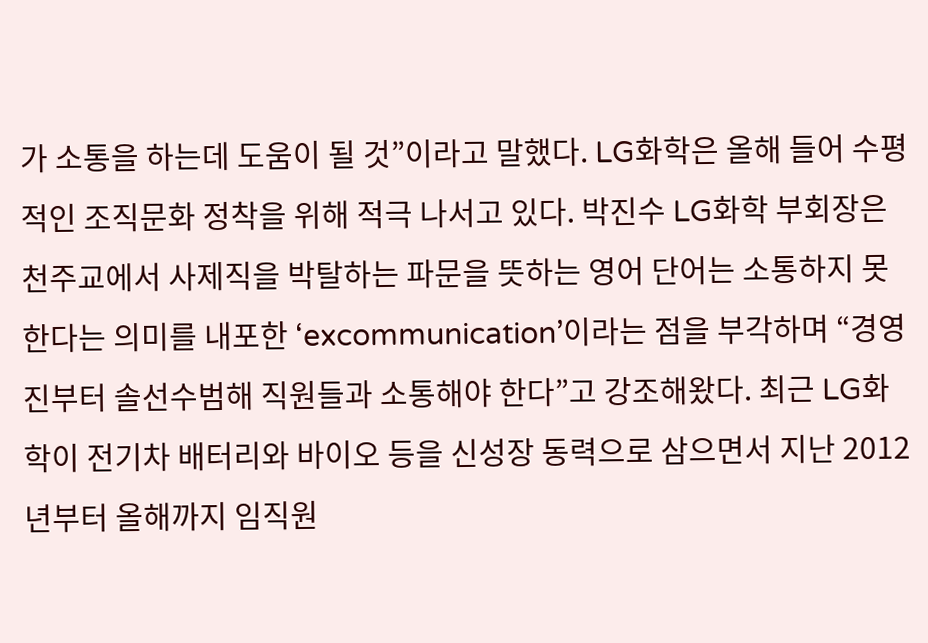가 소통을 하는데 도움이 될 것”이라고 말했다. LG화학은 올해 들어 수평적인 조직문화 정착을 위해 적극 나서고 있다. 박진수 LG화학 부회장은 천주교에서 사제직을 박탈하는 파문을 뜻하는 영어 단어는 소통하지 못한다는 의미를 내포한 ‘excommunication’이라는 점을 부각하며 “경영진부터 솔선수범해 직원들과 소통해야 한다”고 강조해왔다. 최근 LG화학이 전기차 배터리와 바이오 등을 신성장 동력으로 삼으면서 지난 2012년부터 올해까지 임직원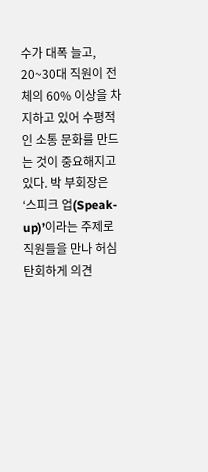수가 대폭 늘고, 20~30대 직원이 전체의 60% 이상을 차지하고 있어 수평적인 소통 문화를 만드는 것이 중요해지고 있다. 박 부회장은 ‘스피크 업(Speak-up)’이라는 주제로 직원들을 만나 허심탄회하게 의견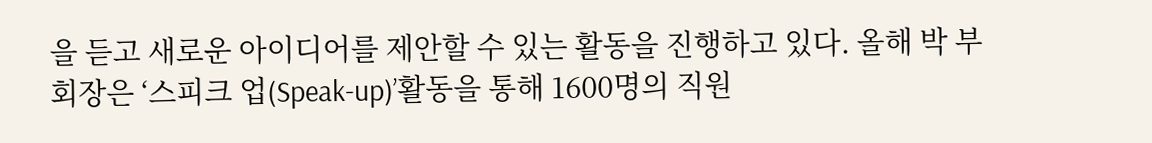을 듣고 새로운 아이디어를 제안할 수 있는 활동을 진행하고 있다. 올해 박 부회장은 ‘스피크 업(Speak-up)’활동을 통해 1600명의 직원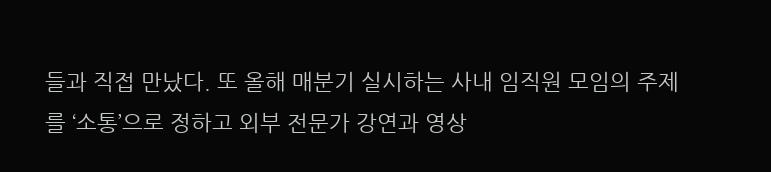들과 직접 만났다. 또 올해 매분기 실시하는 사내 임직원 모임의 주제를 ‘소통’으로 정하고 외부 전문가 강연과 영상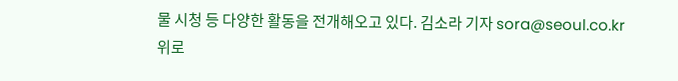물 시청 등 다양한 활동을 전개해오고 있다. 김소라 기자 sora@seoul.co.kr
위로